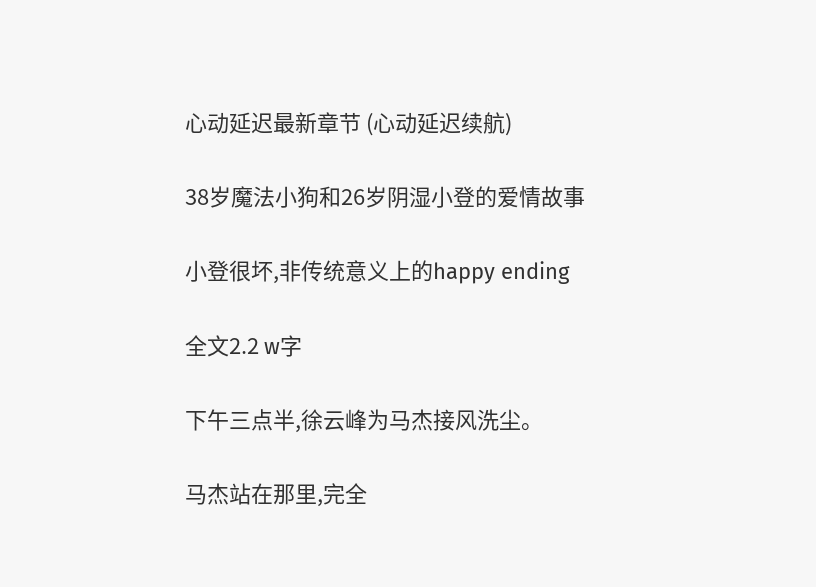心动延迟最新章节 (心动延迟续航)

38岁魔法小狗和26岁阴湿小登的爱情故事

小登很坏,非传统意义上的happy ending

全文2.2 w字

下午三点半,徐云峰为马杰接风洗尘。

马杰站在那里,完全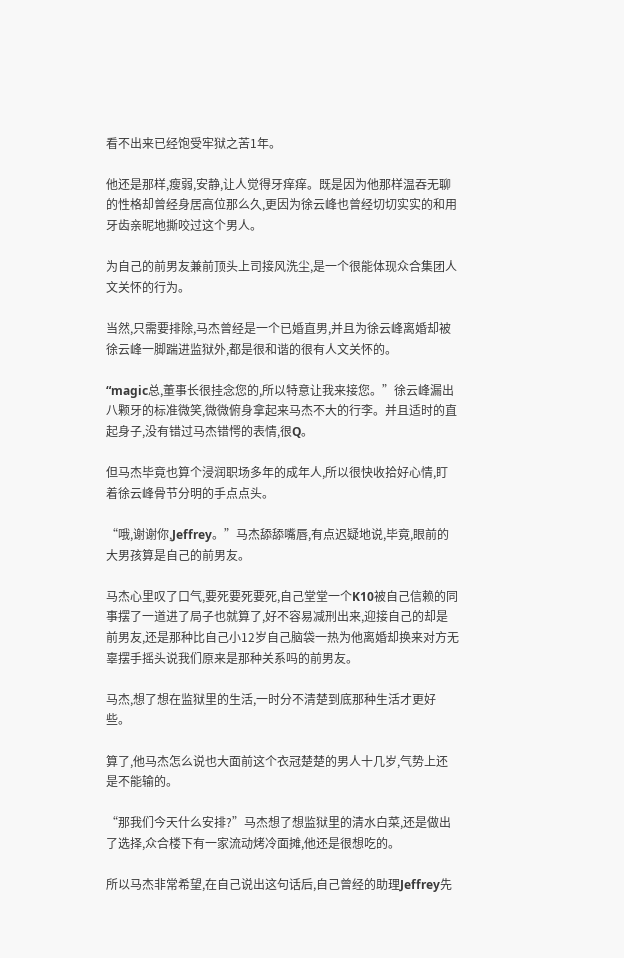看不出来已经饱受牢狱之苦1年。

他还是那样,瘦弱,安静,让人觉得牙痒痒。既是因为他那样温吞无聊的性格却曾经身居高位那么久,更因为徐云峰也曾经切切实实的和用牙齿亲昵地撕咬过这个男人。

为自己的前男友兼前顶头上司接风洗尘,是一个很能体现众合集团人文关怀的行为。

当然,只需要排除,马杰曾经是一个已婚直男,并且为徐云峰离婚却被徐云峰一脚踹进监狱外,都是很和谐的很有人文关怀的。

“magic总,董事长很挂念您的,所以特意让我来接您。”徐云峰漏出八颗牙的标准微笑,微微俯身拿起来马杰不大的行李。并且适时的直起身子,没有错过马杰错愕的表情,很Q。

但马杰毕竟也算个浸润职场多年的成年人,所以很快收拾好心情,盯着徐云峰骨节分明的手点点头。

“哦,谢谢你,Jeffrey。”马杰舔舔嘴唇,有点迟疑地说,毕竟,眼前的大男孩算是自己的前男友。

马杰心里叹了口气,要死要死要死,自己堂堂一个K10被自己信赖的同事摆了一道进了局子也就算了,好不容易减刑出来,迎接自己的却是前男友,还是那种比自己小12岁自己脑袋一热为他离婚却换来对方无辜摆手摇头说我们原来是那种关系吗的前男友。

马杰,想了想在监狱里的生活,一时分不清楚到底那种生活才更好些。

算了,他马杰怎么说也大面前这个衣冠楚楚的男人十几岁,气势上还是不能输的。

“那我们今天什么安排?”马杰想了想监狱里的清水白菜,还是做出了选择,众合楼下有一家流动烤冷面摊,他还是很想吃的。

所以马杰非常希望,在自己说出这句话后,自己曾经的助理Jeffrey先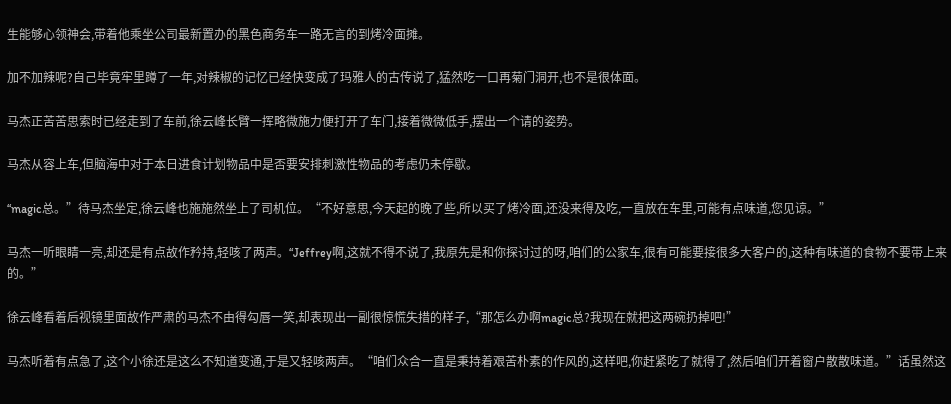生能够心领神会,带着他乘坐公司最新置办的黑色商务车一路无言的到烤冷面摊。

加不加辣呢?自己毕竟牢里蹲了一年,对辣椒的记忆已经快变成了玛雅人的古传说了,猛然吃一口再菊门洞开,也不是很体面。

马杰正苦苦思索时已经走到了车前,徐云峰长臂一挥略微施力便打开了车门,接着微微低手,摆出一个请的姿势。

马杰从容上车,但脑海中对于本日进食计划物品中是否要安排刺激性物品的考虑仍未停歇。

“magic总。”待马杰坐定,徐云峰也施施然坐上了司机位。“不好意思,今天起的晚了些,所以买了烤冷面,还没来得及吃,一直放在车里,可能有点味道,您见谅。”

马杰一听眼睛一亮,却还是有点故作矜持,轻咳了两声。“Jeffrey啊,这就不得不说了,我原先是和你探讨过的呀,咱们的公家车,很有可能要接很多大客户的,这种有味道的食物不要带上来的。”

徐云峰看着后视镜里面故作严肃的马杰不由得勾唇一笑,却表现出一副很惊慌失措的样子,“那怎么办啊magic总?我现在就把这两碗扔掉吧!”

马杰听着有点急了,这个小徐还是这么不知道变通,于是又轻咳两声。“咱们众合一直是秉持着艰苦朴素的作风的,这样吧,你赶紧吃了就得了,然后咱们开着窗户散散味道。”话虽然这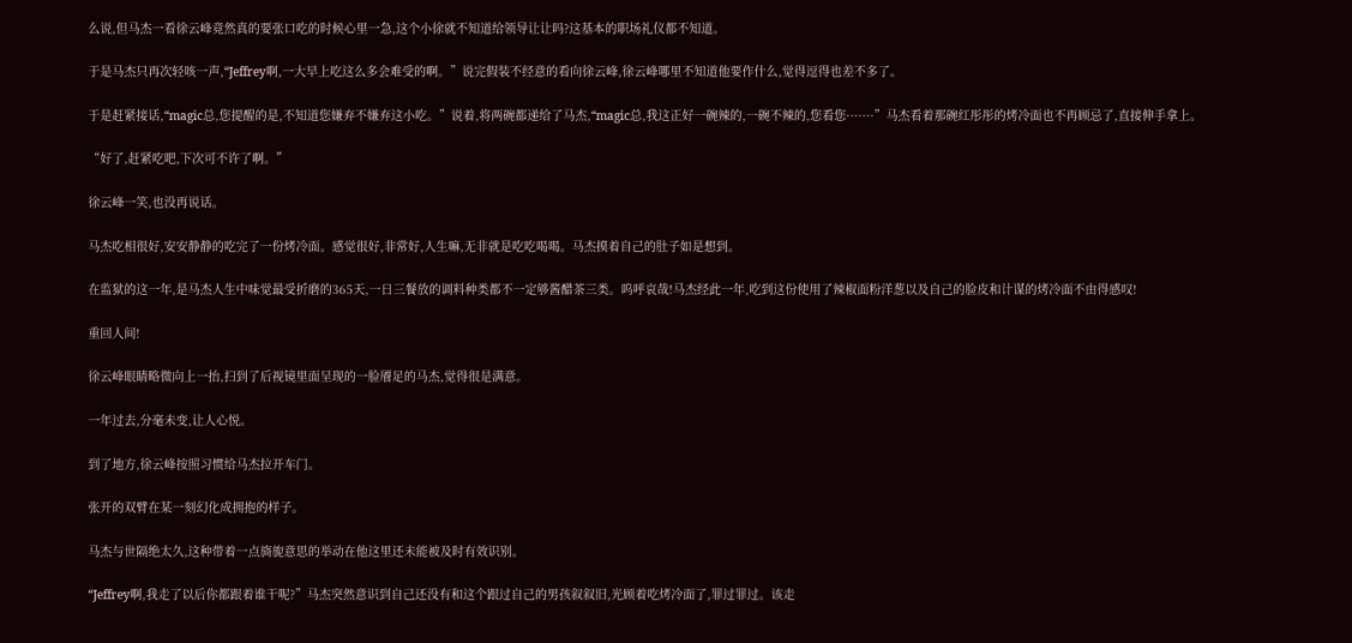么说,但马杰一看徐云峰竟然真的要张口吃的时候心里一急,这个小徐就不知道给领导让让吗?这基本的职场礼仪都不知道。

于是马杰只再次轻咳一声,“Jeffrey啊,一大早上吃这么多会难受的啊。”说完假装不经意的看向徐云峰,徐云峰哪里不知道他要作什么,觉得逗得也差不多了。

于是赶紧接话,“magic总,您提醒的是,不知道您嫌弃不嫌弃这小吃。”说着,将两碗都递给了马杰,“magic总,我这正好一碗辣的,一碗不辣的,您看您·······”马杰看着那碗红彤彤的烤冷面也不再顾忌了,直接伸手拿上。

“好了,赶紧吃吧,下次可不许了啊。”

徐云峰一笑,也没再说话。

马杰吃相很好,安安静静的吃完了一份烤冷面。感觉很好,非常好,人生嘛,无非就是吃吃喝喝。马杰摸着自己的肚子如是想到。

在监狱的这一年,是马杰人生中味觉最受折磨的365天,一日三餐放的调料种类都不一定够酱醋茶三类。呜呼哀哉!马杰经此一年,吃到这份使用了辣椒面粉洋葱以及自己的脸皮和计谋的烤冷面不由得感叹!

重回人间!

徐云峰眼睛略微向上一抬,扫到了后视镜里面呈现的一脸餍足的马杰,觉得很是满意。

一年过去,分毫未变,让人心悦。

到了地方,徐云峰按照习惯给马杰拉开车门。

张开的双臂在某一刻幻化成拥抱的样子。

马杰与世隔绝太久,这种带着一点旖旎意思的举动在他这里还未能被及时有效识别。

“Jeffrey啊,我走了以后你都跟着谁干呢?”马杰突然意识到自己还没有和这个跟过自己的男孩叙叙旧,光顾着吃烤冷面了,罪过罪过。该走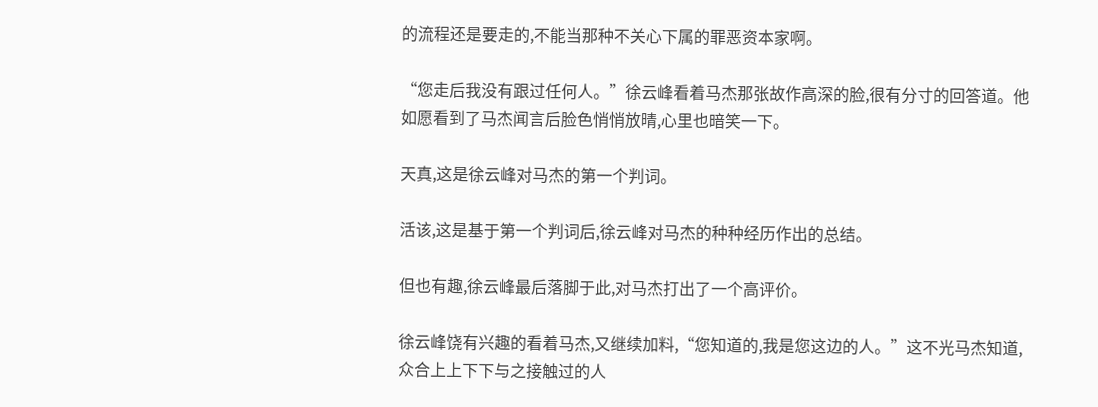的流程还是要走的,不能当那种不关心下属的罪恶资本家啊。

“您走后我没有跟过任何人。”徐云峰看着马杰那张故作高深的脸,很有分寸的回答道。他如愿看到了马杰闻言后脸色悄悄放晴,心里也暗笑一下。

天真,这是徐云峰对马杰的第一个判词。

活该,这是基于第一个判词后,徐云峰对马杰的种种经历作出的总结。

但也有趣,徐云峰最后落脚于此,对马杰打出了一个高评价。

徐云峰饶有兴趣的看着马杰,又继续加料,“您知道的,我是您这边的人。”这不光马杰知道,众合上上下下与之接触过的人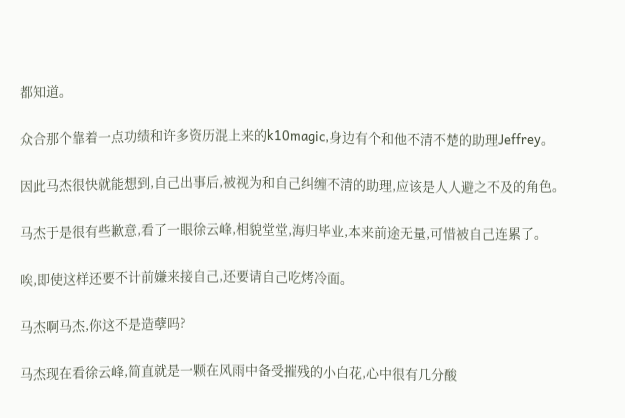都知道。

众合那个靠着一点功绩和许多资历混上来的k10magic,身边有个和他不清不楚的助理Jeffrey。

因此马杰很快就能想到,自己出事后,被视为和自己纠缠不清的助理,应该是人人避之不及的角色。

马杰于是很有些歉意,看了一眼徐云峰,相貌堂堂,海归毕业,本来前途无量,可惜被自己连累了。

唉,即使这样还要不计前嫌来接自己,还要请自己吃烤冷面。

马杰啊马杰,你这不是造孽吗?

马杰现在看徐云峰,简直就是一颗在风雨中备受摧残的小白花,心中很有几分酸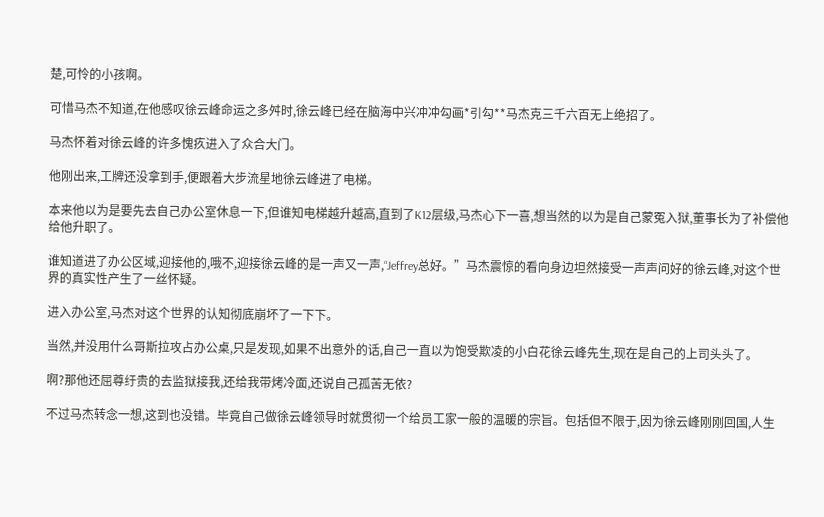楚,可怜的小孩啊。

可惜马杰不知道,在他感叹徐云峰命运之多舛时,徐云峰已经在脑海中兴冲冲勾画*引勾**马杰克三千六百无上绝招了。

马杰怀着对徐云峰的许多愧疚进入了众合大门。

他刚出来,工牌还没拿到手,便跟着大步流星地徐云峰进了电梯。

本来他以为是要先去自己办公室休息一下,但谁知电梯越升越高,直到了K12层级,马杰心下一喜,想当然的以为是自己蒙冤入狱,董事长为了补偿他给他升职了。

谁知道进了办公区域,迎接他的,哦不,迎接徐云峰的是一声又一声,“Jeffrey总好。”马杰震惊的看向身边坦然接受一声声问好的徐云峰,对这个世界的真实性产生了一丝怀疑。

进入办公室,马杰对这个世界的认知彻底崩坏了一下下。

当然,并没用什么哥斯拉攻占办公桌,只是发现,如果不出意外的话,自己一直以为饱受欺凌的小白花徐云峰先生,现在是自己的上司头头了。

啊?那他还屈尊纡贵的去监狱接我,还给我带烤冷面,还说自己孤苦无依?

不过马杰转念一想,这到也没错。毕竟自己做徐云峰领导时就贯彻一个给员工家一般的温暖的宗旨。包括但不限于,因为徐云峰刚刚回国,人生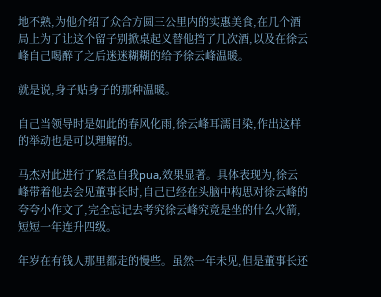地不熟,为他介绍了众合方圆三公里内的实惠美食,在几个酒局上为了让这个留子别掀桌起义替他挡了几次酒,以及在徐云峰自己喝醉了之后迷迷糊糊的给予徐云峰温暖。

就是说,身子贴身子的那种温暖。

自己当领导时是如此的春风化雨,徐云峰耳濡目染,作出这样的举动也是可以理解的。

马杰对此进行了紧急自我pua,效果显著。具体表现为,徐云峰带着他去会见董事长时,自己已经在头脑中构思对徐云峰的夸夸小作文了,完全忘记去考究徐云峰究竟是坐的什么火箭,短短一年连升四级。

年岁在有钱人那里都走的慢些。虽然一年未见,但是董事长还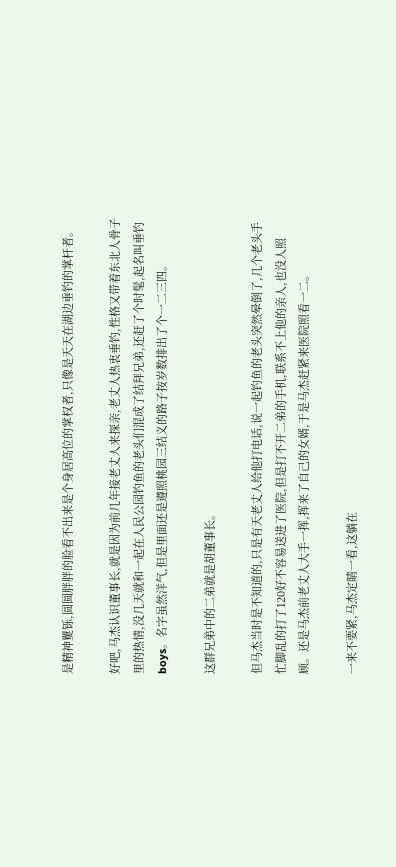是精神矍铄,圆圆胖胖的脸看不出来是个身居高位的掌权者,只像是天天在湖边垂钓的掌杆者。

好吧,马杰认识董事长,就是因为前几年接老丈人来探亲,老丈人热衷垂钓,性格又带着东北人骨子里的热情,没几天就和一起在人民公园钓鱼的老头们混成了结拜兄弟,还赶了个时髦,起名叫垂钓boys。名字虽然洋气,但是里面还是遵照桃园三结义的路子按岁数排出了个一二三四。

这群兄弟中的二弟就是胡董事长。

但马杰当时是不知道的,只是有天老丈人给他打电话,说一起钓鱼的老头突然晕倒了,几个老头手忙脚乱的打了120好不容易送进了医院,但是打不开二弟的手机,联系不上他的亲人,也没人照顾。还是马杰前老丈人大手一挥,挥来了自己的女婿,于是马杰赶紧来医院照看一二。

一来不要紧,马杰定睛一看,这躺在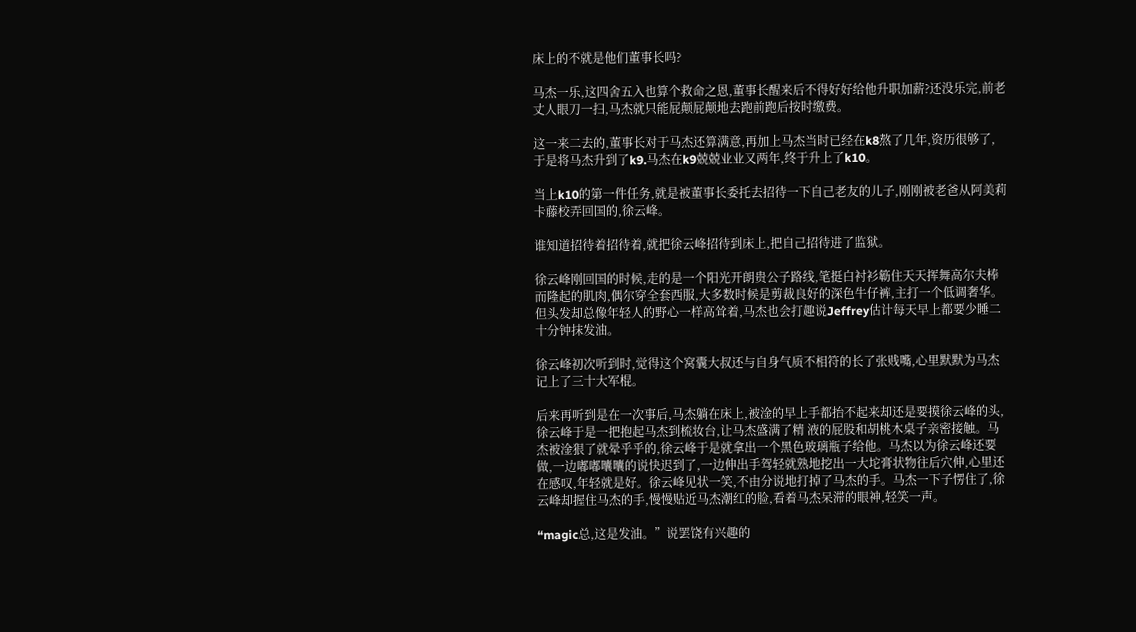床上的不就是他们董事长吗?

马杰一乐,这四舍五入也算个救命之恩,董事长醒来后不得好好给他升职加薪?还没乐完,前老丈人眼刀一扫,马杰就只能屁颠屁颠地去跑前跑后按时缴费。

这一来二去的,董事长对于马杰还算满意,再加上马杰当时已经在k8熬了几年,资历很够了,于是将马杰升到了k9.马杰在k9兢兢业业又两年,终于升上了k10。

当上k10的第一件任务,就是被董事长委托去招待一下自己老友的儿子,刚刚被老爸从阿美莉卡藤校弄回国的,徐云峰。

谁知道招待着招待着,就把徐云峰招待到床上,把自己招待进了监狱。

徐云峰刚回国的时候,走的是一个阳光开朗贵公子路线,笔挺白衬衫簕住天天挥舞高尔夫棒而隆起的肌肉,偶尔穿全套西服,大多数时候是剪裁良好的深色牛仔裤,主打一个低调奢华。但头发却总像年轻人的野心一样高耸着,马杰也会打趣说Jeffrey估计每天早上都要少睡二十分钟抹发油。

徐云峰初次听到时,觉得这个窝囊大叔还与自身气质不相符的长了张贱嘴,心里默默为马杰记上了三十大军棍。

后来再听到是在一次事后,马杰躺在床上,被淦的早上手都抬不起来却还是要摸徐云峰的头,徐云峰于是一把抱起马杰到梳妆台,让马杰盛满了精 液的屁股和胡桃木桌子亲密接触。马杰被淦狠了就晕乎乎的,徐云峰于是就拿出一个黑色玻璃瓶子给他。马杰以为徐云峰还要做,一边嘟嘟囔囔的说快迟到了,一边伸出手驾轻就熟地挖出一大坨膏状物往后穴伸,心里还在感叹,年轻就是好。徐云峰见状一笑,不由分说地打掉了马杰的手。马杰一下子愣住了,徐云峰却握住马杰的手,慢慢贴近马杰潮红的脸,看着马杰呆滞的眼神,轻笑一声。

“magic总,这是发油。”说罢饶有兴趣的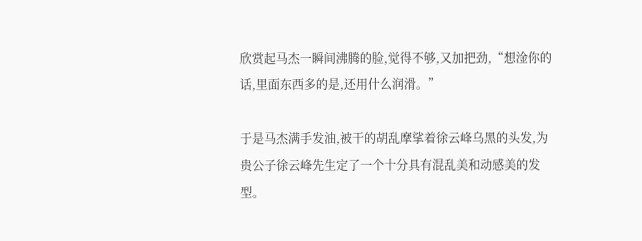欣赏起马杰一瞬间沸腾的脸,觉得不够,又加把劲,“想淦你的话,里面东西多的是,还用什么润滑。”

于是马杰满手发油,被干的胡乱摩挲着徐云峰乌黑的头发,为贵公子徐云峰先生定了一个十分具有混乱美和动感美的发型。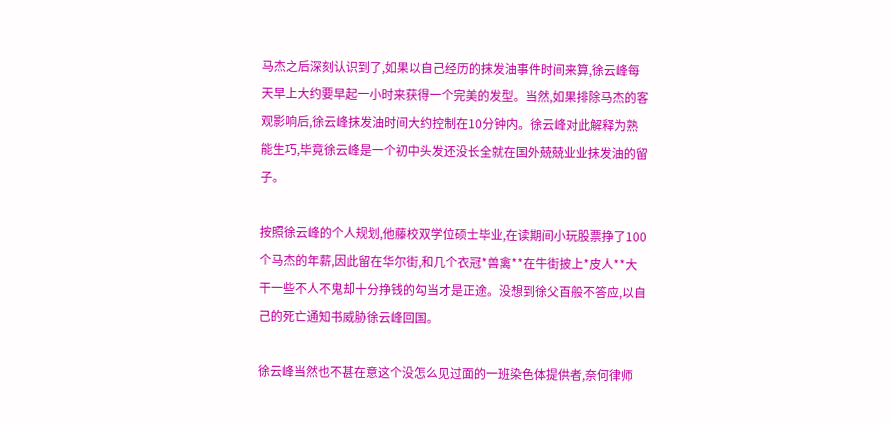马杰之后深刻认识到了,如果以自己经历的抹发油事件时间来算,徐云峰每天早上大约要早起一小时来获得一个完美的发型。当然,如果排除马杰的客观影响后,徐云峰抹发油时间大约控制在10分钟内。徐云峰对此解释为熟能生巧,毕竟徐云峰是一个初中头发还没长全就在国外兢兢业业抹发油的留子。

按照徐云峰的个人规划,他藤校双学位硕士毕业,在读期间小玩股票挣了100个马杰的年薪,因此留在华尔街,和几个衣冠*兽禽**在牛街披上*皮人**大干一些不人不鬼却十分挣钱的勾当才是正途。没想到徐父百般不答应,以自己的死亡通知书威胁徐云峰回国。

徐云峰当然也不甚在意这个没怎么见过面的一班染色体提供者,奈何律师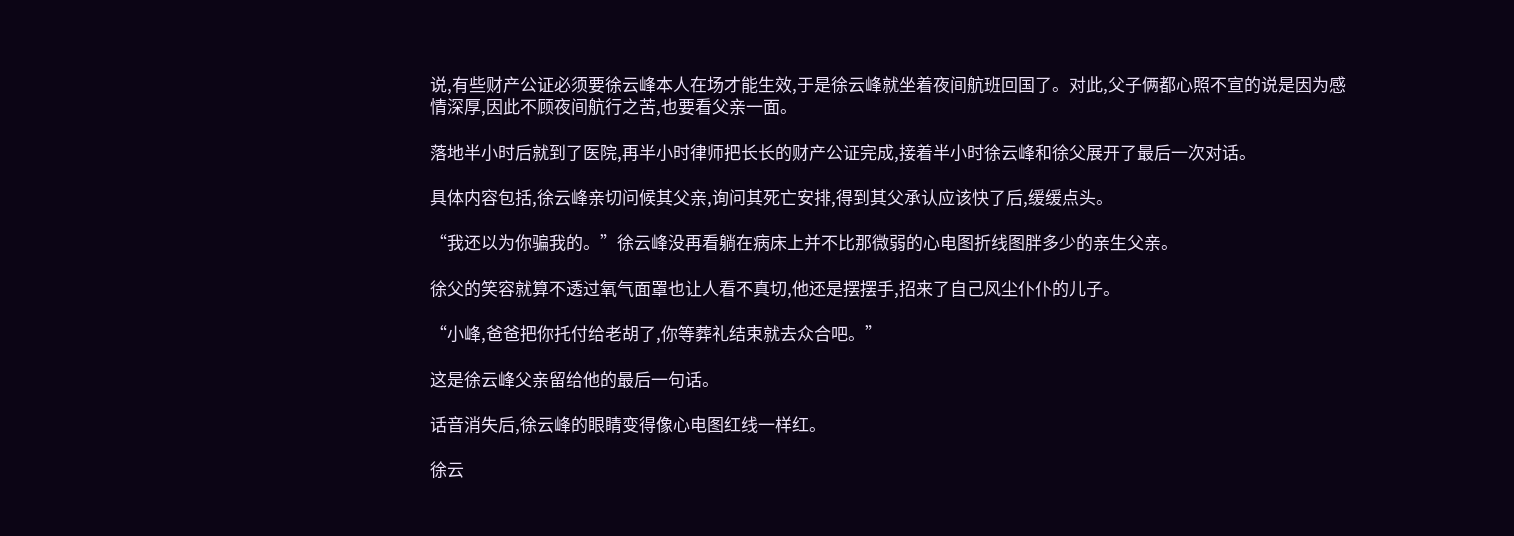说,有些财产公证必须要徐云峰本人在场才能生效,于是徐云峰就坐着夜间航班回国了。对此,父子俩都心照不宣的说是因为感情深厚,因此不顾夜间航行之苦,也要看父亲一面。

落地半小时后就到了医院,再半小时律师把长长的财产公证完成,接着半小时徐云峰和徐父展开了最后一次对话。

具体内容包括,徐云峰亲切问候其父亲,询问其死亡安排,得到其父承认应该快了后,缓缓点头。

“我还以为你骗我的。”徐云峰没再看躺在病床上并不比那微弱的心电图折线图胖多少的亲生父亲。

徐父的笑容就算不透过氧气面罩也让人看不真切,他还是摆摆手,招来了自己风尘仆仆的儿子。

“小峰,爸爸把你托付给老胡了,你等葬礼结束就去众合吧。”

这是徐云峰父亲留给他的最后一句话。

话音消失后,徐云峰的眼睛变得像心电图红线一样红。

徐云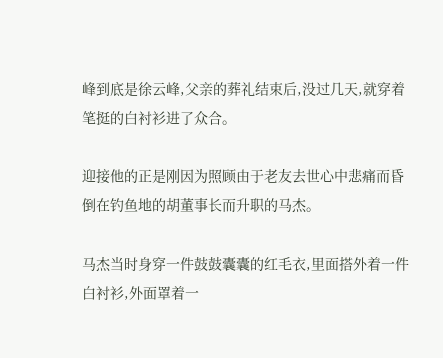峰到底是徐云峰,父亲的葬礼结束后,没过几天,就穿着笔挺的白衬衫进了众合。

迎接他的正是刚因为照顾由于老友去世心中悲痛而昏倒在钓鱼地的胡董事长而升职的马杰。

马杰当时身穿一件鼓鼓囊囊的红毛衣,里面搭外着一件白衬衫,外面罩着一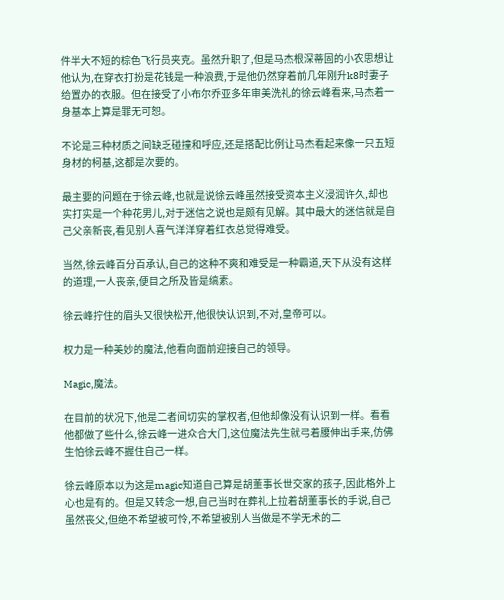件半大不短的棕色飞行员夹克。虽然升职了,但是马杰根深蒂固的小农思想让他认为,在穿衣打扮是花钱是一种浪费,于是他仍然穿着前几年刚升k8时妻子给置办的衣服。但在接受了小布尔乔亚多年审美洗礼的徐云峰看来,马杰着一身基本上算是罪无可恕。

不论是三种材质之间缺乏碰撞和呼应,还是搭配比例让马杰看起来像一只五短身材的柯基,这都是次要的。

最主要的问题在于徐云峰,也就是说徐云峰虽然接受资本主义浸润许久,却也实打实是一个种花男儿,对于迷信之说也是颇有见解。其中最大的迷信就是自己父亲新丧,看见别人喜气洋洋穿着红衣总觉得难受。

当然,徐云峰百分百承认,自己的这种不爽和难受是一种霸道,天下从没有这样的道理,一人丧亲,便目之所及皆是缟素。

徐云峰拧住的眉头又很快松开,他很快认识到,不对,皇帝可以。

权力是一种美妙的魔法,他看向面前迎接自己的领导。

Magic,魔法。

在目前的状况下,他是二者间切实的掌权者,但他却像没有认识到一样。看看他都做了些什么,徐云峰一进众合大门,这位魔法先生就弓着腰伸出手来,仿佛生怕徐云峰不握住自己一样。

徐云峰原本以为这是magic知道自己算是胡董事长世交家的孩子,因此格外上心也是有的。但是又转念一想,自己当时在葬礼上拉着胡董事长的手说,自己虽然丧父,但绝不希望被可怜,不希望被别人当做是不学无术的二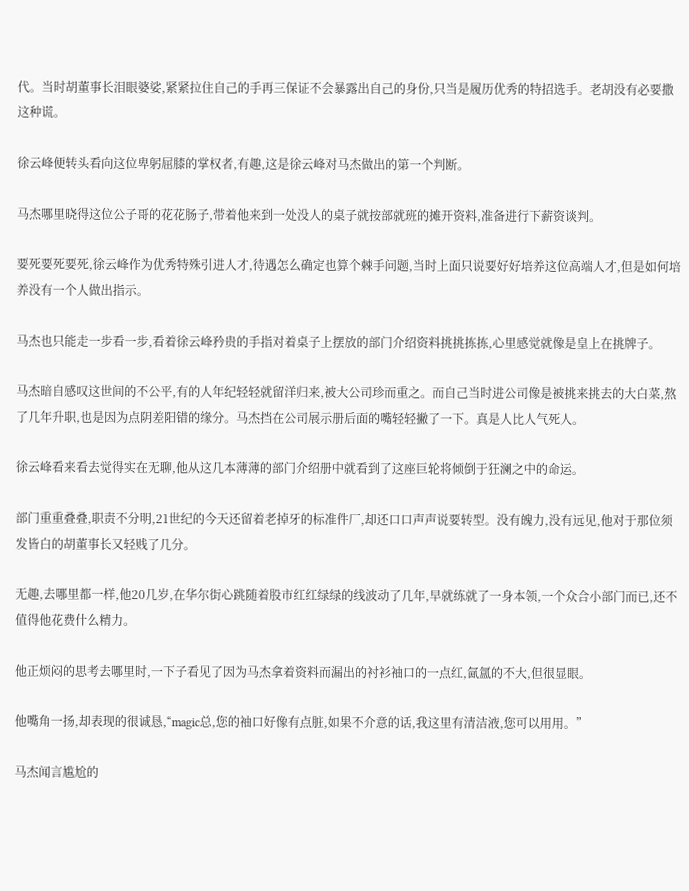代。当时胡董事长泪眼婆娑,紧紧拉住自己的手再三保证不会暴露出自己的身份,只当是履历优秀的特招选手。老胡没有必要撒这种谎。

徐云峰便转头看向这位卑躬屈膝的掌权者,有趣,这是徐云峰对马杰做出的第一个判断。

马杰哪里晓得这位公子哥的花花肠子,带着他来到一处没人的桌子就按部就班的摊开资料,准备进行下薪资谈判。

要死要死要死,徐云峰作为优秀特殊引进人才,待遇怎么确定也算个棘手问题,当时上面只说要好好培养这位高端人才,但是如何培养没有一个人做出指示。

马杰也只能走一步看一步,看着徐云峰矜贵的手指对着桌子上摆放的部门介绍资料挑挑拣拣,心里感觉就像是皇上在挑牌子。

马杰暗自感叹这世间的不公平,有的人年纪轻轻就留洋归来,被大公司珍而重之。而自己当时进公司像是被挑来挑去的大白菜,熬了几年升职,也是因为点阴差阳错的缘分。马杰挡在公司展示册后面的嘴轻轻撇了一下。真是人比人气死人。

徐云峰看来看去觉得实在无聊,他从这几本薄薄的部门介绍册中就看到了这座巨轮将倾倒于狂澜之中的命运。

部门重重叠叠,职责不分明,21世纪的今天还留着老掉牙的标准件厂,却还口口声声说要转型。没有魄力,没有远见,他对于那位须发皆白的胡董事长又轻贱了几分。

无趣,去哪里都一样,他20几岁,在华尔街心跳随着股市红红绿绿的线波动了几年,早就练就了一身本领,一个众合小部门而已,还不值得他花费什么精力。

他正烦闷的思考去哪里时,一下子看见了因为马杰拿着资料而漏出的衬衫袖口的一点红,氤氲的不大,但很显眼。

他嘴角一扬,却表现的很诚恳,“magic总,您的袖口好像有点脏,如果不介意的话,我这里有清洁液,您可以用用。”

马杰闻言尴尬的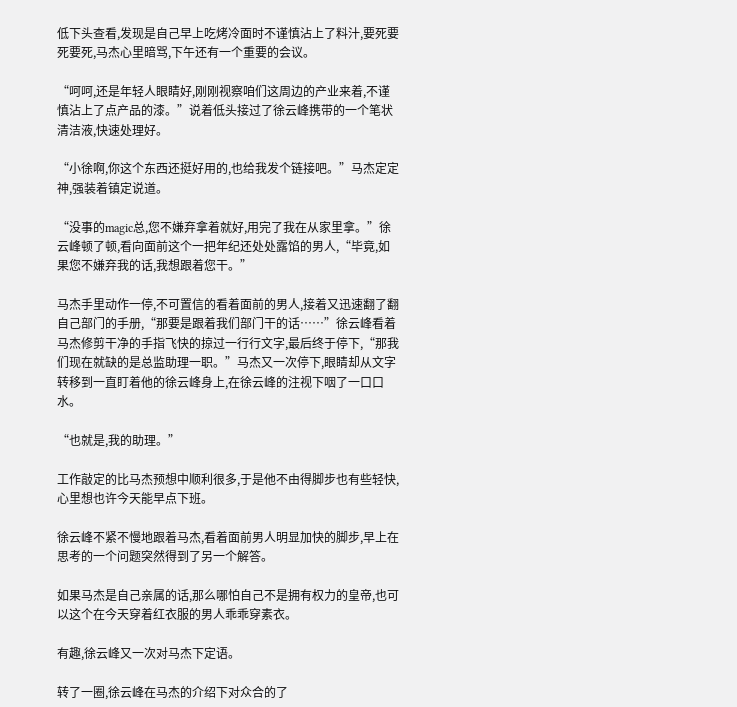低下头查看,发现是自己早上吃烤冷面时不谨慎沾上了料汁,要死要死要死,马杰心里暗骂,下午还有一个重要的会议。

“呵呵,还是年轻人眼睛好,刚刚视察咱们这周边的产业来着,不谨慎沾上了点产品的漆。”说着低头接过了徐云峰携带的一个笔状清洁液,快速处理好。

“小徐啊,你这个东西还挺好用的,也给我发个链接吧。”马杰定定神,强装着镇定说道。

“没事的magic总,您不嫌弃拿着就好,用完了我在从家里拿。”徐云峰顿了顿,看向面前这个一把年纪还处处露馅的男人,“毕竟,如果您不嫌弃我的话,我想跟着您干。”

马杰手里动作一停,不可置信的看着面前的男人,接着又迅速翻了翻自己部门的手册,“那要是跟着我们部门干的话……”徐云峰看着马杰修剪干净的手指飞快的掠过一行行文字,最后终于停下,“那我们现在就缺的是总监助理一职。”马杰又一次停下,眼睛却从文字转移到一直盯着他的徐云峰身上,在徐云峰的注视下咽了一口口水。

“也就是,我的助理。”

工作敲定的比马杰预想中顺利很多,于是他不由得脚步也有些轻快,心里想也许今天能早点下班。

徐云峰不紧不慢地跟着马杰,看着面前男人明显加快的脚步,早上在思考的一个问题突然得到了另一个解答。

如果马杰是自己亲属的话,那么哪怕自己不是拥有权力的皇帝,也可以这个在今天穿着红衣服的男人乖乖穿素衣。

有趣,徐云峰又一次对马杰下定语。

转了一圈,徐云峰在马杰的介绍下对众合的了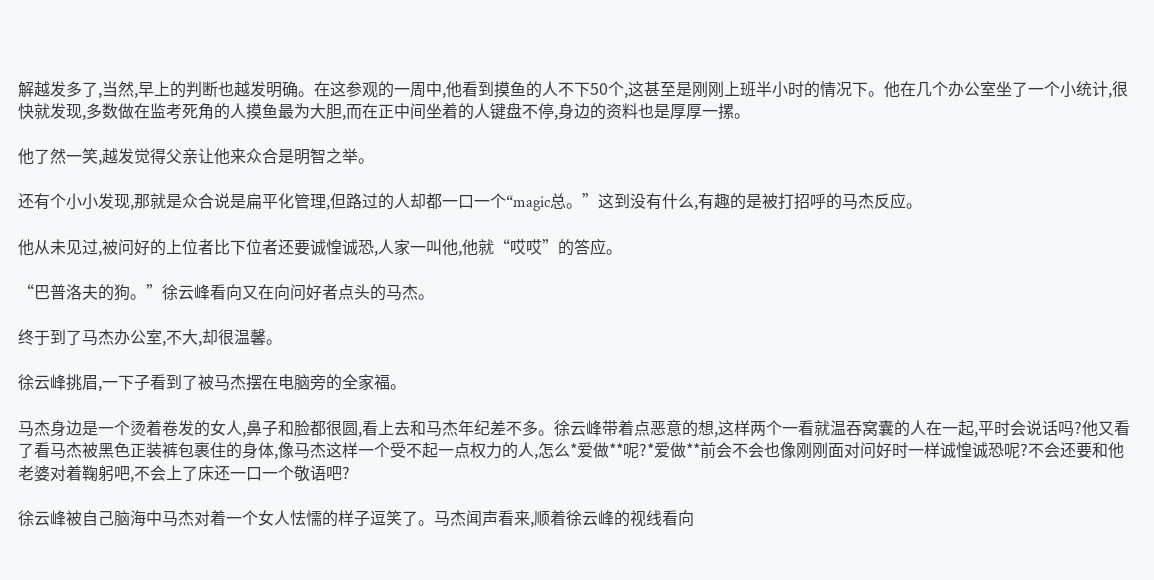解越发多了,当然,早上的判断也越发明确。在这参观的一周中,他看到摸鱼的人不下50个,这甚至是刚刚上班半小时的情况下。他在几个办公室坐了一个小统计,很快就发现,多数做在监考死角的人摸鱼最为大胆,而在正中间坐着的人键盘不停,身边的资料也是厚厚一摞。

他了然一笑,越发觉得父亲让他来众合是明智之举。

还有个小小发现,那就是众合说是扁平化管理,但路过的人却都一口一个“magic总。”这到没有什么,有趣的是被打招呼的马杰反应。

他从未见过,被问好的上位者比下位者还要诚惶诚恐,人家一叫他,他就“哎哎”的答应。

“巴普洛夫的狗。”徐云峰看向又在向问好者点头的马杰。

终于到了马杰办公室,不大,却很温馨。

徐云峰挑眉,一下子看到了被马杰摆在电脑旁的全家福。

马杰身边是一个烫着卷发的女人,鼻子和脸都很圆,看上去和马杰年纪差不多。徐云峰带着点恶意的想,这样两个一看就温吞窝囊的人在一起,平时会说话吗?他又看了看马杰被黑色正装裤包裹住的身体,像马杰这样一个受不起一点权力的人,怎么*爱做**呢?*爱做**前会不会也像刚刚面对问好时一样诚惶诚恐呢?不会还要和他老婆对着鞠躬吧,不会上了床还一口一个敬语吧?

徐云峰被自己脑海中马杰对着一个女人怯懦的样子逗笑了。马杰闻声看来,顺着徐云峰的视线看向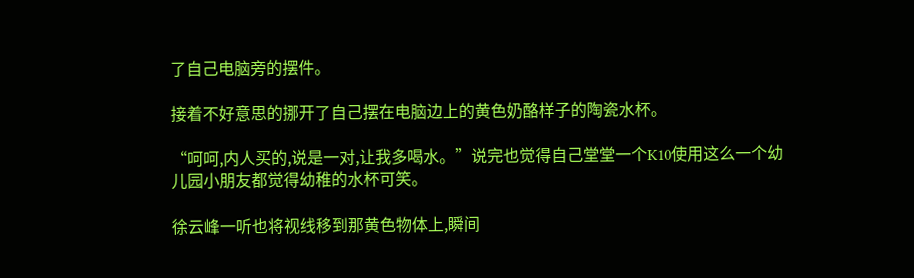了自己电脑旁的摆件。

接着不好意思的挪开了自己摆在电脑边上的黄色奶酪样子的陶瓷水杯。

“呵呵,内人买的,说是一对,让我多喝水。”说完也觉得自己堂堂一个K10使用这么一个幼儿园小朋友都觉得幼稚的水杯可笑。

徐云峰一听也将视线移到那黄色物体上,瞬间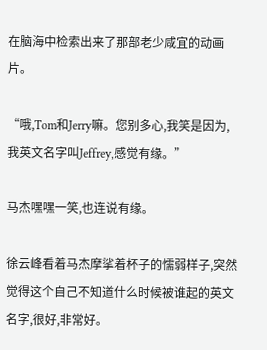在脑海中检索出来了那部老少咸宜的动画片。

“哦,Tom和Jerry嘛。您别多心,我笑是因为,我英文名字叫Jeffrey,感觉有缘。”

马杰嘿嘿一笑,也连说有缘。

徐云峰看着马杰摩挲着杯子的懦弱样子,突然觉得这个自己不知道什么时候被谁起的英文名字,很好,非常好。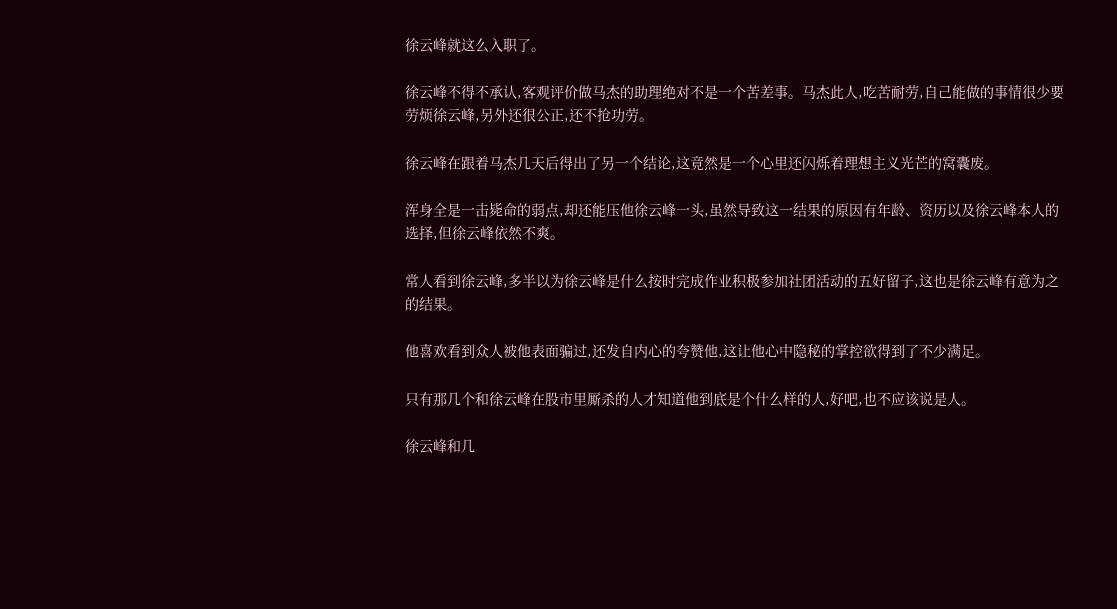徐云峰就这么入职了。

徐云峰不得不承认,客观评价做马杰的助理绝对不是一个苦差事。马杰此人,吃苦耐劳,自己能做的事情很少要劳烦徐云峰,另外还很公正,还不抢功劳。

徐云峰在跟着马杰几天后得出了另一个结论,这竟然是一个心里还闪烁着理想主义光芒的窝囊废。

浑身全是一击毙命的弱点,却还能压他徐云峰一头,虽然导致这一结果的原因有年龄、资历以及徐云峰本人的选择,但徐云峰依然不爽。

常人看到徐云峰,多半以为徐云峰是什么按时完成作业积极参加社团活动的五好留子,这也是徐云峰有意为之的结果。

他喜欢看到众人被他表面骗过,还发自内心的夸赞他,这让他心中隐秘的掌控欲得到了不少满足。

只有那几个和徐云峰在股市里厮杀的人才知道他到底是个什么样的人,好吧,也不应该说是人。

徐云峰和几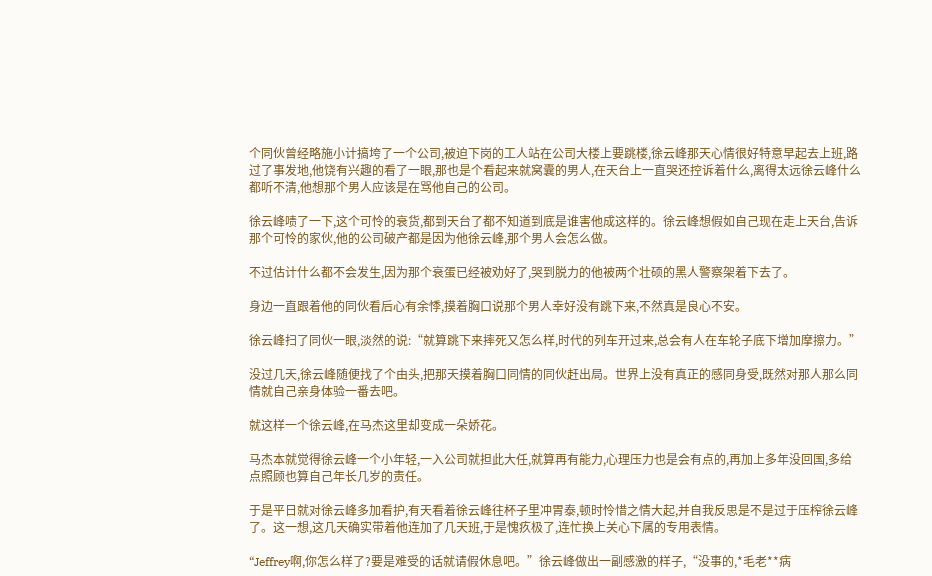个同伙曾经略施小计搞垮了一个公司,被迫下岗的工人站在公司大楼上要跳楼,徐云峰那天心情很好特意早起去上班,路过了事发地,他饶有兴趣的看了一眼,那也是个看起来就窝囊的男人,在天台上一直哭还控诉着什么,离得太远徐云峰什么都听不清,他想那个男人应该是在骂他自己的公司。

徐云峰啧了一下,这个可怜的衰货,都到天台了都不知道到底是谁害他成这样的。徐云峰想假如自己现在走上天台,告诉那个可怜的家伙,他的公司破产都是因为他徐云峰,那个男人会怎么做。

不过估计什么都不会发生,因为那个衰蛋已经被劝好了,哭到脱力的他被两个壮硕的黑人警察架着下去了。

身边一直跟着他的同伙看后心有余悸,摸着胸口说那个男人幸好没有跳下来,不然真是良心不安。

徐云峰扫了同伙一眼,淡然的说:“就算跳下来摔死又怎么样,时代的列车开过来,总会有人在车轮子底下增加摩擦力。”

没过几天,徐云峰随便找了个由头,把那天摸着胸口同情的同伙赶出局。世界上没有真正的感同身受,既然对那人那么同情就自己亲身体验一番去吧。

就这样一个徐云峰,在马杰这里却变成一朵娇花。

马杰本就觉得徐云峰一个小年轻,一入公司就担此大任,就算再有能力,心理压力也是会有点的,再加上多年没回国,多给点照顾也算自己年长几岁的责任。

于是平日就对徐云峰多加看护,有天看着徐云峰往杯子里冲胃泰,顿时怜惜之情大起,并自我反思是不是过于压榨徐云峰了。这一想,这几天确实带着他连加了几天班,于是愧疚极了,连忙换上关心下属的专用表情。

“Jeffrey啊,你怎么样了?要是难受的话就请假休息吧。”徐云峰做出一副感激的样子,“没事的,*毛老**病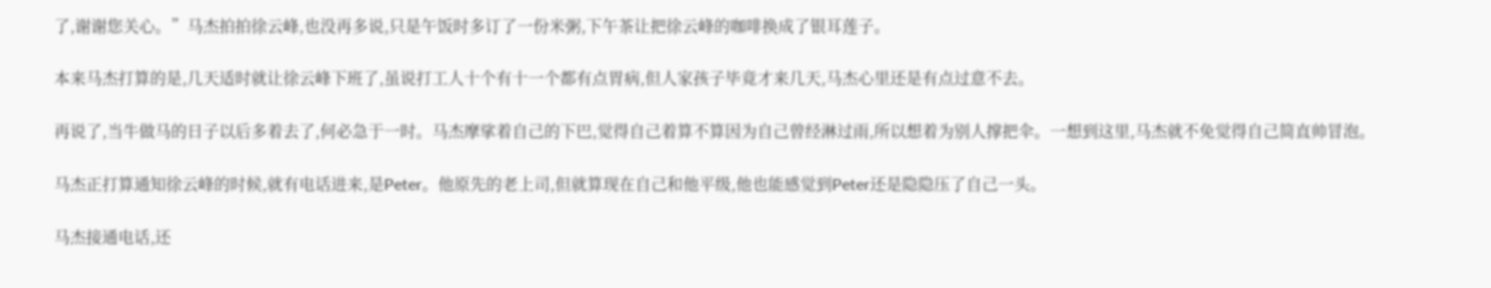了,谢谢您关心。”马杰拍拍徐云峰,也没再多说,只是午饭时多订了一份米粥,下午茶让把徐云峰的咖啡换成了银耳莲子。

本来马杰打算的是,几天适时就让徐云峰下班了,虽说打工人十个有十一个都有点胃病,但人家孩子毕竟才来几天,马杰心里还是有点过意不去。

再说了,当牛做马的日子以后多着去了,何必急于一时。马杰摩挲着自己的下巴,觉得自己着算不算因为自己曾经淋过雨,所以想着为别人撑把伞。一想到这里,马杰就不免觉得自己简直帅冒泡。

马杰正打算通知徐云峰的时候,就有电话进来,是Peter。他原先的老上司,但就算现在自己和他平级,他也能感觉到Peter还是隐隐压了自己一头。

马杰接通电话,还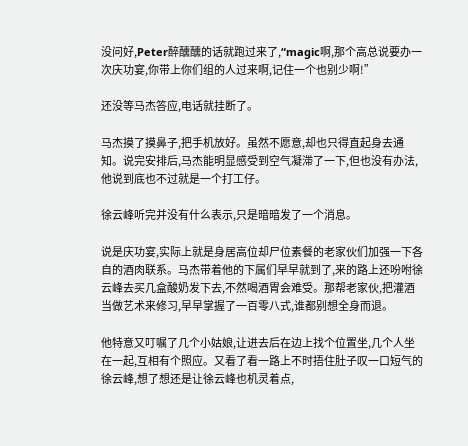没问好,Peter醉醺醺的话就跑过来了,“magic啊,那个高总说要办一次庆功宴,你带上你们组的人过来啊,记住一个也别少啊!”

还没等马杰答应,电话就挂断了。

马杰摸了摸鼻子,把手机放好。虽然不愿意,却也只得直起身去通知。说完安排后,马杰能明显感受到空气凝滞了一下,但也没有办法,他说到底也不过就是一个打工仔。

徐云峰听完并没有什么表示,只是暗暗发了一个消息。

说是庆功宴,实际上就是身居高位却尸位素餐的老家伙们加强一下各自的酒肉联系。马杰带着他的下属们早早就到了,来的路上还吩咐徐云峰去买几盒酸奶发下去,不然喝酒胃会难受。那帮老家伙,把灌酒当做艺术来修习,早早掌握了一百零八式,谁都别想全身而退。

他特意又叮嘱了几个小姑娘,让进去后在边上找个位置坐,几个人坐在一起,互相有个照应。又看了看一路上不时捂住肚子叹一口短气的徐云峰,想了想还是让徐云峰也机灵着点,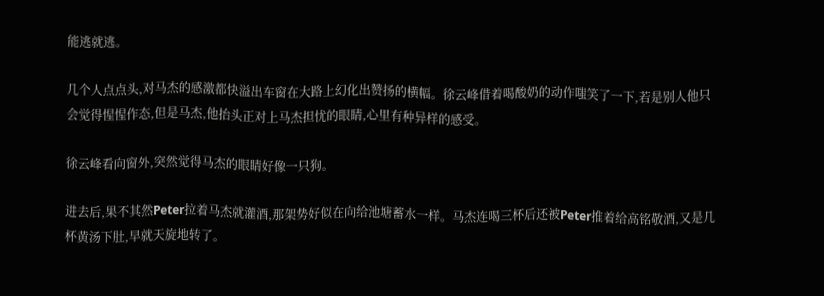能逃就逃。

几个人点点头,对马杰的感激都快溢出车窗在大路上幻化出赞扬的横幅。徐云峰借着喝酸奶的动作嗤笑了一下,若是别人他只会觉得惺惺作态,但是马杰,他抬头正对上马杰担忧的眼睛,心里有种异样的感受。

徐云峰看向窗外,突然觉得马杰的眼睛好像一只狗。

进去后,果不其然Peter拉着马杰就灌酒,那架势好似在向给池塘蓄水一样。马杰连喝三杯后还被Peter推着给高铭敬酒,又是几杯黄汤下肚,早就天旋地转了。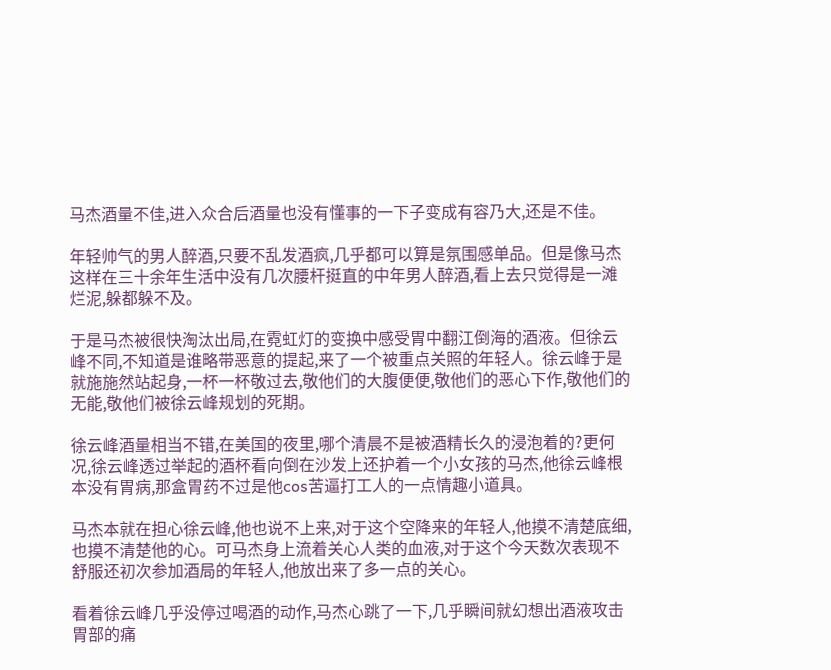马杰酒量不佳,进入众合后酒量也没有懂事的一下子变成有容乃大,还是不佳。

年轻帅气的男人醉酒,只要不乱发酒疯,几乎都可以算是氛围感单品。但是像马杰这样在三十余年生活中没有几次腰杆挺直的中年男人醉酒,看上去只觉得是一滩烂泥,躲都躲不及。

于是马杰被很快淘汰出局,在霓虹灯的变换中感受胃中翻江倒海的酒液。但徐云峰不同,不知道是谁略带恶意的提起,来了一个被重点关照的年轻人。徐云峰于是就施施然站起身,一杯一杯敬过去,敬他们的大腹便便,敬他们的恶心下作,敬他们的无能,敬他们被徐云峰规划的死期。

徐云峰酒量相当不错,在美国的夜里,哪个清晨不是被酒精长久的浸泡着的?更何况,徐云峰透过举起的酒杯看向倒在沙发上还护着一个小女孩的马杰,他徐云峰根本没有胃病,那盒胃药不过是他cos苦逼打工人的一点情趣小道具。

马杰本就在担心徐云峰,他也说不上来,对于这个空降来的年轻人,他摸不清楚底细,也摸不清楚他的心。可马杰身上流着关心人类的血液,对于这个今天数次表现不舒服还初次参加酒局的年轻人,他放出来了多一点的关心。

看着徐云峰几乎没停过喝酒的动作,马杰心跳了一下,几乎瞬间就幻想出酒液攻击胃部的痛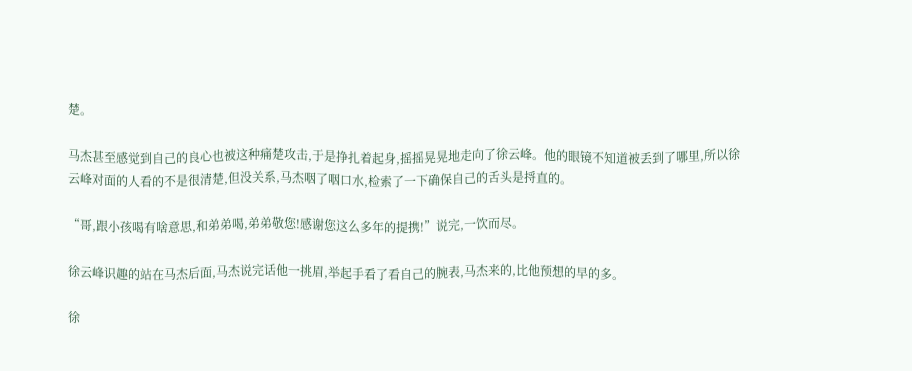楚。

马杰甚至感觉到自己的良心也被这种痛楚攻击,于是挣扎着起身,摇摇晃晃地走向了徐云峰。他的眼镜不知道被丢到了哪里,所以徐云峰对面的人看的不是很清楚,但没关系,马杰咽了咽口水,检索了一下确保自己的舌头是捋直的。

“哥,跟小孩喝有啥意思,和弟弟喝,弟弟敬您!感谢您这么多年的提携!”说完,一饮而尽。

徐云峰识趣的站在马杰后面,马杰说完话他一挑眉,举起手看了看自己的腕表,马杰来的,比他预想的早的多。

徐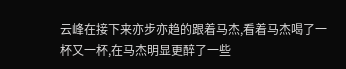云峰在接下来亦步亦趋的跟着马杰,看着马杰喝了一杯又一杯,在马杰明显更醉了一些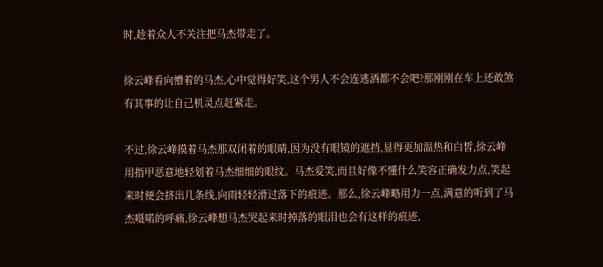时,趁着众人不关注把马杰带走了。

徐云峰看向懵着的马杰,心中觉得好笑,这个男人不会连逃酒都不会吧?那刚刚在车上还敢煞有其事的让自己机灵点赶紧走。

不过,徐云峰摸着马杰那双闭着的眼睛,因为没有眼镜的遮挡,显得更加温热和白皙,徐云峰用指甲恶意地轻划着马杰细细的眼纹。马杰爱笑,而且好像不懂什么笑容正确发力点,笑起来时便会挤出几条线,向雨轻轻滑过落下的痕迹。那么,徐云峰略用力一点,满意的听到了马杰嗫喏的呼痛,徐云峰想马杰哭起来时掉落的眼泪也会有这样的痕迹,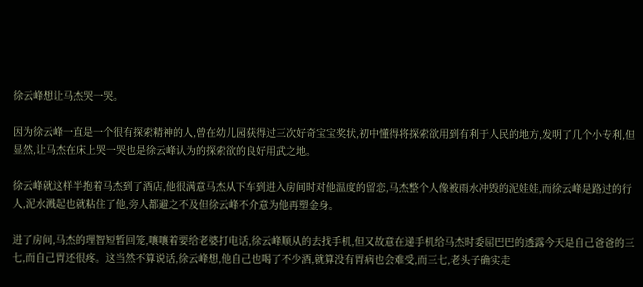徐云峰想让马杰哭一哭。

因为徐云峰一直是一个很有探索精神的人,曾在幼儿园获得过三次好奇宝宝奖状,初中懂得将探索欲用到有利于人民的地方,发明了几个小专利,但显然,让马杰在床上哭一哭也是徐云峰认为的探索欲的良好用武之地。

徐云峰就这样半抱着马杰到了酒店,他很满意马杰从下车到进入房间时对他温度的留恋,马杰整个人像被雨水冲毁的泥娃娃,而徐云峰是路过的行人,泥水溅起也就粘住了他,旁人都避之不及但徐云峰不介意为他再塑金身。

进了房间,马杰的理智短暂回笼,嚷嚷着要给老婆打电话,徐云峰顺从的去找手机,但又故意在递手机给马杰时委屈巴巴的透露今天是自己爸爸的三七,而自己胃还很疼。这当然不算说话,徐云峰想,他自己也喝了不少酒,就算没有胃病也会难受,而三七,老头子确实走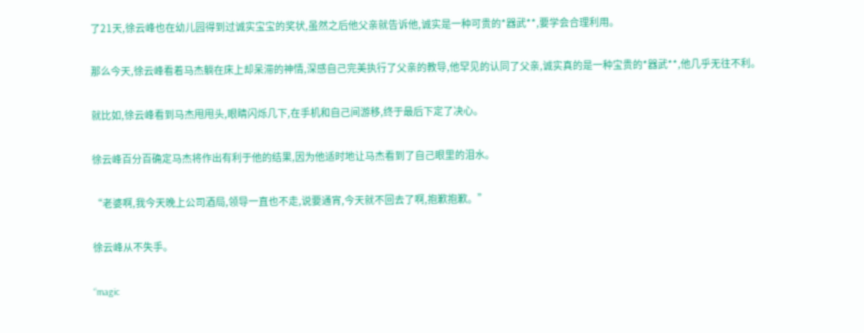了21天,徐云峰也在幼儿园得到过诚实宝宝的奖状,虽然之后他父亲就告诉他,诚实是一种可贵的*器武**,要学会合理利用。

那么今天,徐云峰看着马杰躺在床上却呆滞的神情,深感自己完美执行了父亲的教导,他罕见的认同了父亲,诚实真的是一种宝贵的*器武**,他几乎无往不利。

就比如,徐云峰看到马杰甩甩头,眼睛闪烁几下,在手机和自己间游移,终于最后下定了决心。

徐云峰百分百确定马杰将作出有利于他的结果,因为他适时地让马杰看到了自己眼里的泪水。

“老婆啊,我今天晚上公司酒局,领导一直也不走,说要通宵,今天就不回去了啊,抱歉抱歉。”

徐云峰从不失手。

“magic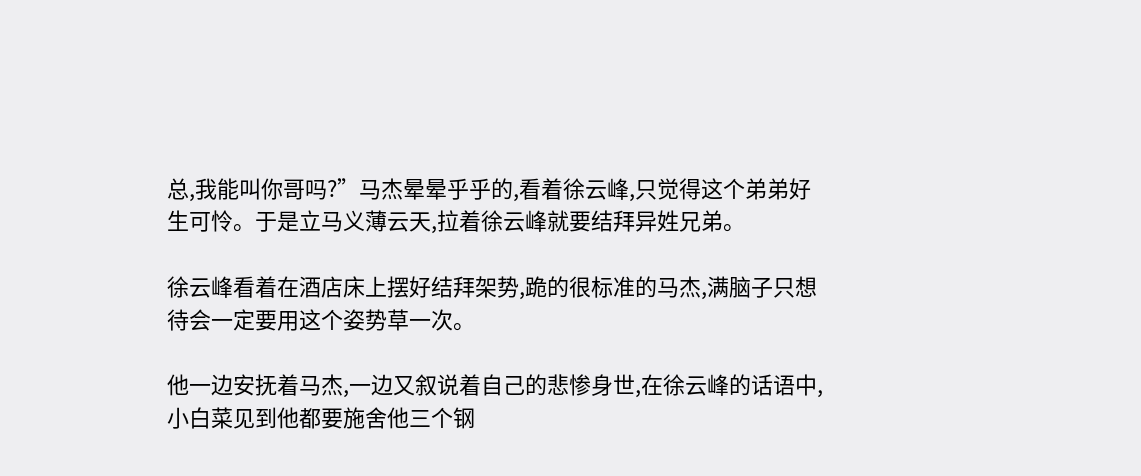总,我能叫你哥吗?”马杰晕晕乎乎的,看着徐云峰,只觉得这个弟弟好生可怜。于是立马义薄云天,拉着徐云峰就要结拜异姓兄弟。

徐云峰看着在酒店床上摆好结拜架势,跪的很标准的马杰,满脑子只想待会一定要用这个姿势草一次。

他一边安抚着马杰,一边又叙说着自己的悲惨身世,在徐云峰的话语中,小白菜见到他都要施舍他三个钢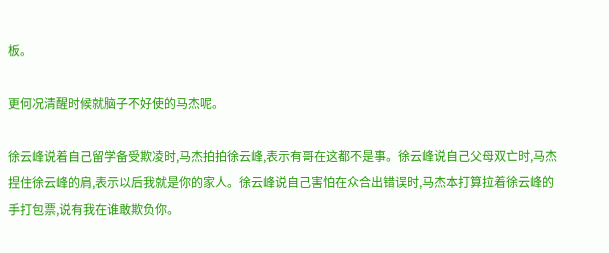板。

更何况清醒时候就脑子不好使的马杰呢。

徐云峰说着自己留学备受欺凌时,马杰拍拍徐云峰,表示有哥在这都不是事。徐云峰说自己父母双亡时,马杰捏住徐云峰的肩,表示以后我就是你的家人。徐云峰说自己害怕在众合出错误时,马杰本打算拉着徐云峰的手打包票,说有我在谁敢欺负你。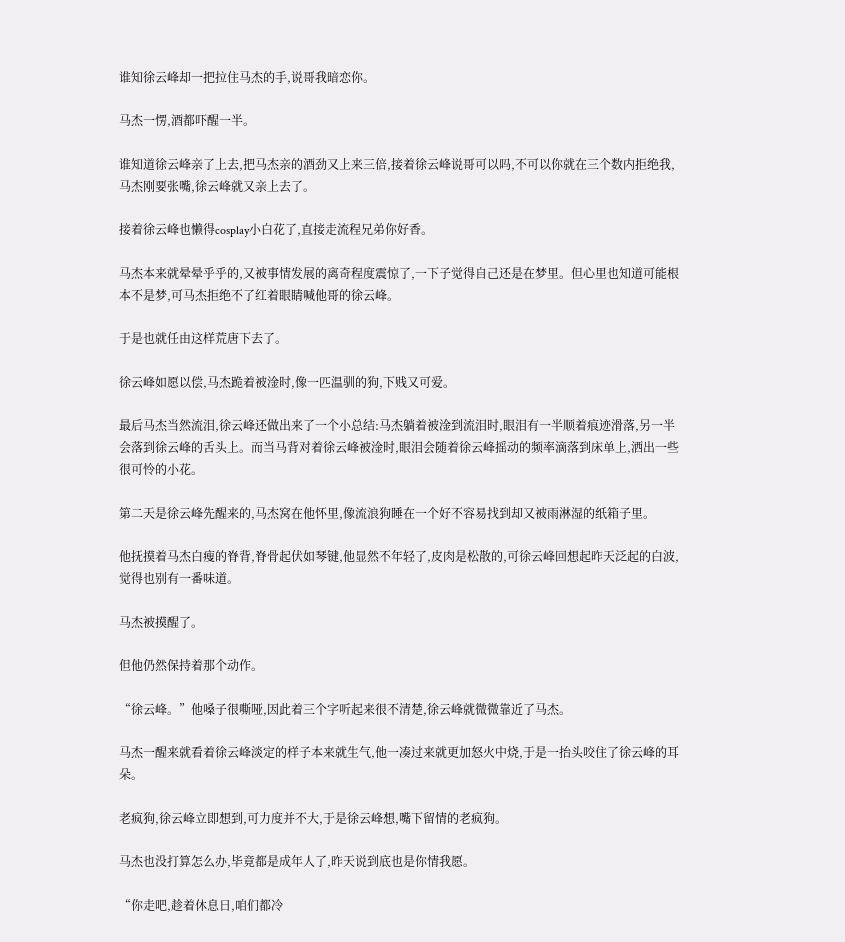谁知徐云峰却一把拉住马杰的手,说哥我暗恋你。

马杰一愣,酒都吓醒一半。

谁知道徐云峰亲了上去,把马杰亲的酒劲又上来三倍,接着徐云峰说哥可以吗,不可以你就在三个数内拒绝我,马杰刚要张嘴,徐云峰就又亲上去了。

接着徐云峰也懒得cosplay小白花了,直接走流程兄弟你好香。

马杰本来就晕晕乎乎的,又被事情发展的离奇程度震惊了,一下子觉得自己还是在梦里。但心里也知道可能根本不是梦,可马杰拒绝不了红着眼睛喊他哥的徐云峰。

于是也就任由这样荒唐下去了。

徐云峰如愿以偿,马杰跪着被淦时,像一匹温驯的狗,下贱又可爱。

最后马杰当然流泪,徐云峰还做出来了一个小总结:马杰躺着被淦到流泪时,眼泪有一半顺着痕迹滑落,另一半会落到徐云峰的舌头上。而当马背对着徐云峰被淦时,眼泪会随着徐云峰摇动的频率滴落到床单上,洒出一些很可怜的小花。

第二天是徐云峰先醒来的,马杰窝在他怀里,像流浪狗睡在一个好不容易找到却又被雨淋湿的纸箱子里。

他抚摸着马杰白瘦的脊背,脊骨起伏如琴键,他显然不年轻了,皮肉是松散的,可徐云峰回想起昨天泛起的白波,觉得也别有一番味道。

马杰被摸醒了。

但他仍然保持着那个动作。

“徐云峰。”他嗓子很嘶哑,因此着三个字听起来很不清楚,徐云峰就微微靠近了马杰。

马杰一醒来就看着徐云峰淡定的样子本来就生气,他一凑过来就更加怒火中烧,于是一抬头咬住了徐云峰的耳朵。

老疯狗,徐云峰立即想到,可力度并不大,于是徐云峰想,嘴下留情的老疯狗。

马杰也没打算怎么办,毕竟都是成年人了,昨天说到底也是你情我愿。

“你走吧,趁着休息日,咱们都冷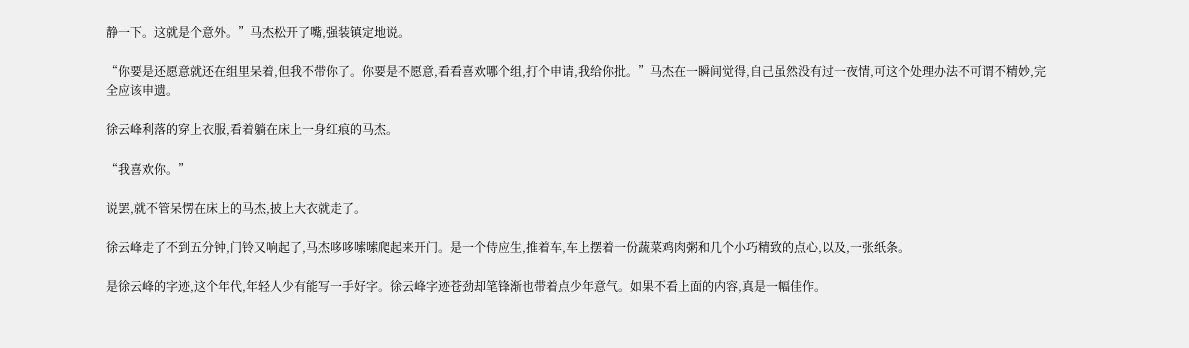静一下。这就是个意外。”马杰松开了嘴,强装镇定地说。

“你要是还愿意就还在组里呆着,但我不带你了。你要是不愿意,看看喜欢哪个组,打个申请,我给你批。”马杰在一瞬间觉得,自己虽然没有过一夜情,可这个处理办法不可谓不精妙,完全应该申遗。

徐云峰利落的穿上衣服,看着躺在床上一身红痕的马杰。

“我喜欢你。”

说罢,就不管呆愣在床上的马杰,披上大衣就走了。

徐云峰走了不到五分钟,门铃又响起了,马杰哆哆嗦嗦爬起来开门。是一个侍应生,推着车,车上摆着一份蔬菜鸡肉粥和几个小巧精致的点心,以及,一张纸条。

是徐云峰的字迹,这个年代,年轻人少有能写一手好字。徐云峰字迹苍劲却笔锋渐也带着点少年意气。如果不看上面的内容,真是一幅佳作。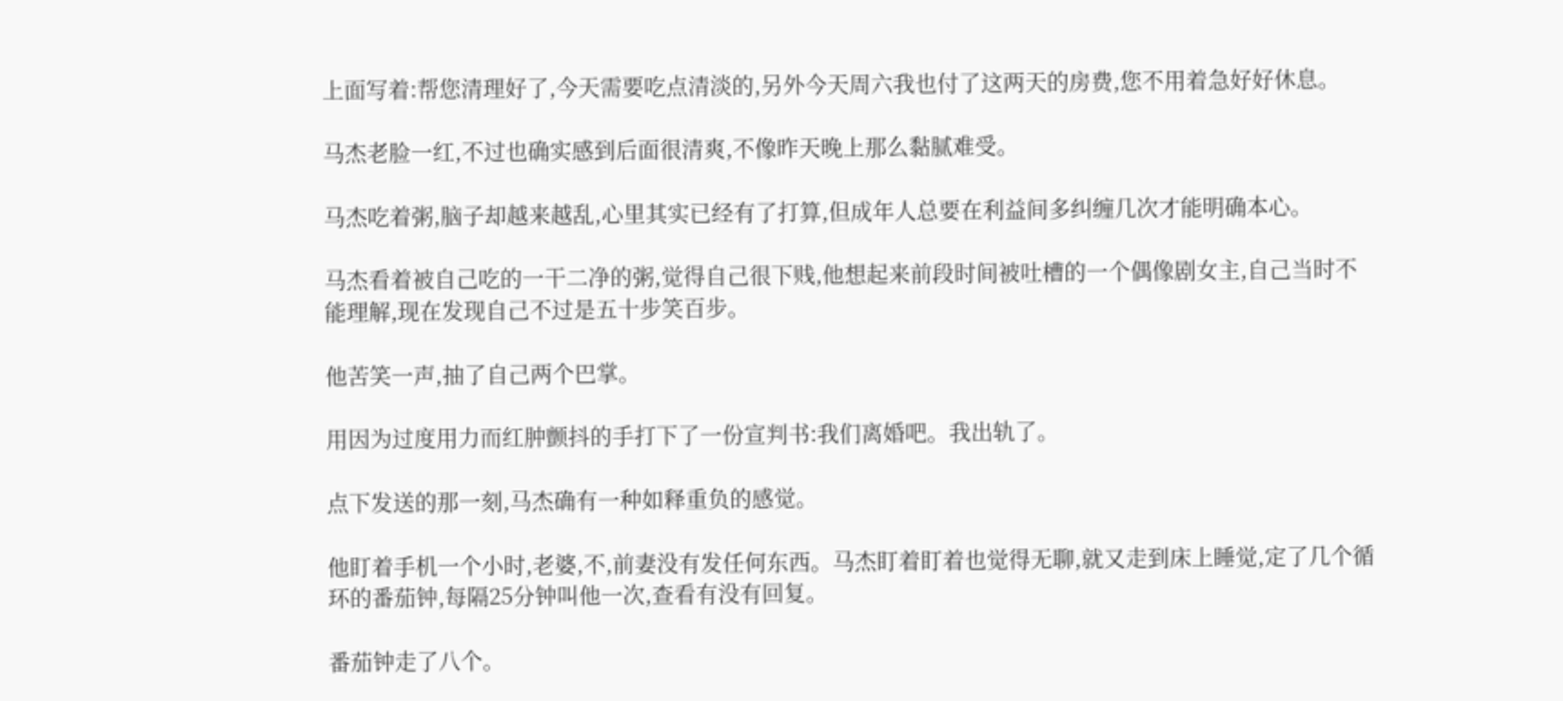上面写着:帮您清理好了,今天需要吃点清淡的,另外今天周六我也付了这两天的房费,您不用着急好好休息。

马杰老脸一红,不过也确实感到后面很清爽,不像昨天晚上那么黏腻难受。

马杰吃着粥,脑子却越来越乱,心里其实已经有了打算,但成年人总要在利益间多纠缠几次才能明确本心。

马杰看着被自己吃的一干二净的粥,觉得自己很下贱,他想起来前段时间被吐槽的一个偶像剧女主,自己当时不能理解,现在发现自己不过是五十步笑百步。

他苦笑一声,抽了自己两个巴掌。

用因为过度用力而红肿颤抖的手打下了一份宣判书:我们离婚吧。我出轨了。

点下发送的那一刻,马杰确有一种如释重负的感觉。

他盯着手机一个小时,老婆,不,前妻没有发任何东西。马杰盯着盯着也觉得无聊,就又走到床上睡觉,定了几个循环的番茄钟,每隔25分钟叫他一次,查看有没有回复。

番茄钟走了八个。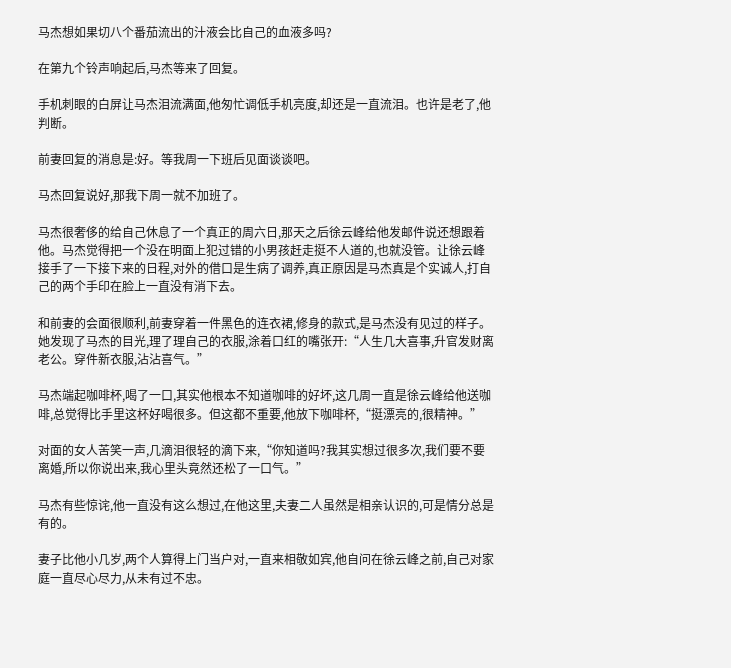马杰想如果切八个番茄流出的汁液会比自己的血液多吗?

在第九个铃声响起后,马杰等来了回复。

手机刺眼的白屏让马杰泪流满面,他匆忙调低手机亮度,却还是一直流泪。也许是老了,他判断。

前妻回复的消息是:好。等我周一下班后见面谈谈吧。

马杰回复说好,那我下周一就不加班了。

马杰很奢侈的给自己休息了一个真正的周六日,那天之后徐云峰给他发邮件说还想跟着他。马杰觉得把一个没在明面上犯过错的小男孩赶走挺不人道的,也就没管。让徐云峰接手了一下接下来的日程,对外的借口是生病了调养,真正原因是马杰真是个实诚人,打自己的两个手印在脸上一直没有消下去。

和前妻的会面很顺利,前妻穿着一件黑色的连衣裙,修身的款式,是马杰没有见过的样子。她发现了马杰的目光,理了理自己的衣服,涂着口红的嘴张开:“人生几大喜事,升官发财离老公。穿件新衣服,沾沾喜气。”

马杰端起咖啡杯,喝了一口,其实他根本不知道咖啡的好坏,这几周一直是徐云峰给他送咖啡,总觉得比手里这杯好喝很多。但这都不重要,他放下咖啡杯,“挺漂亮的,很精神。”

对面的女人苦笑一声,几滴泪很轻的滴下来,“你知道吗?我其实想过很多次,我们要不要离婚,所以你说出来,我心里头竟然还松了一口气。”

马杰有些惊诧,他一直没有这么想过,在他这里,夫妻二人虽然是相亲认识的,可是情分总是有的。

妻子比他小几岁,两个人算得上门当户对,一直来相敬如宾,他自问在徐云峰之前,自己对家庭一直尽心尽力,从未有过不忠。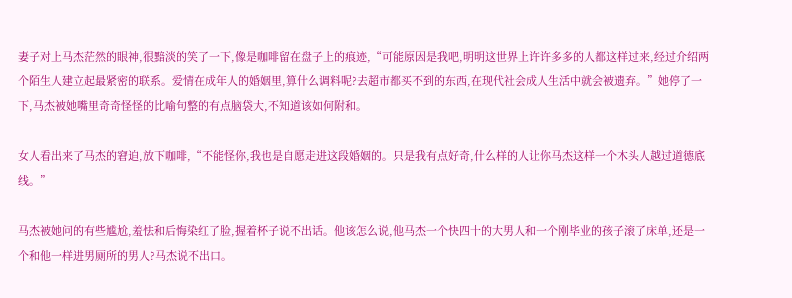妻子对上马杰茫然的眼神,很黯淡的笑了一下,像是咖啡留在盘子上的痕迹,“可能原因是我吧,明明这世界上许许多多的人都这样过来,经过介绍两个陌生人建立起最紧密的联系。爱情在成年人的婚姻里,算什么调料呢?去超市都买不到的东西,在现代社会成人生活中就会被遗弃。”她停了一下,马杰被她嘴里奇奇怪怪的比喻句整的有点脑袋大,不知道该如何附和。

女人看出来了马杰的窘迫,放下咖啡,“不能怪你,我也是自愿走进这段婚姻的。只是我有点好奇,什么样的人让你马杰这样一个木头人越过道德底线。”

马杰被她问的有些尴尬,羞怯和后悔染红了脸,握着杯子说不出话。他该怎么说,他马杰一个快四十的大男人和一个刚毕业的孩子滚了床单,还是一个和他一样进男厕所的男人?马杰说不出口。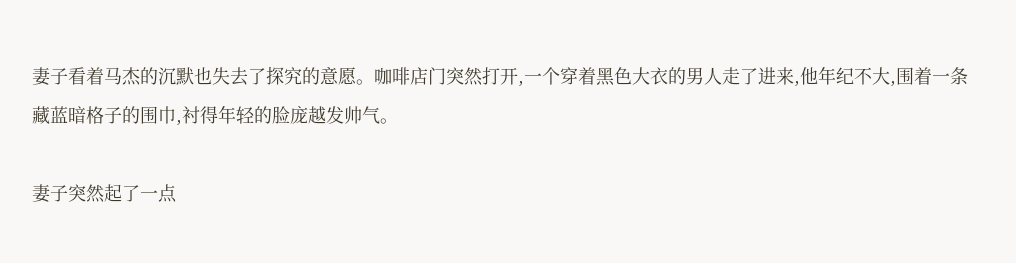妻子看着马杰的沉默也失去了探究的意愿。咖啡店门突然打开,一个穿着黑色大衣的男人走了进来,他年纪不大,围着一条藏蓝暗格子的围巾,衬得年轻的脸庞越发帅气。

妻子突然起了一点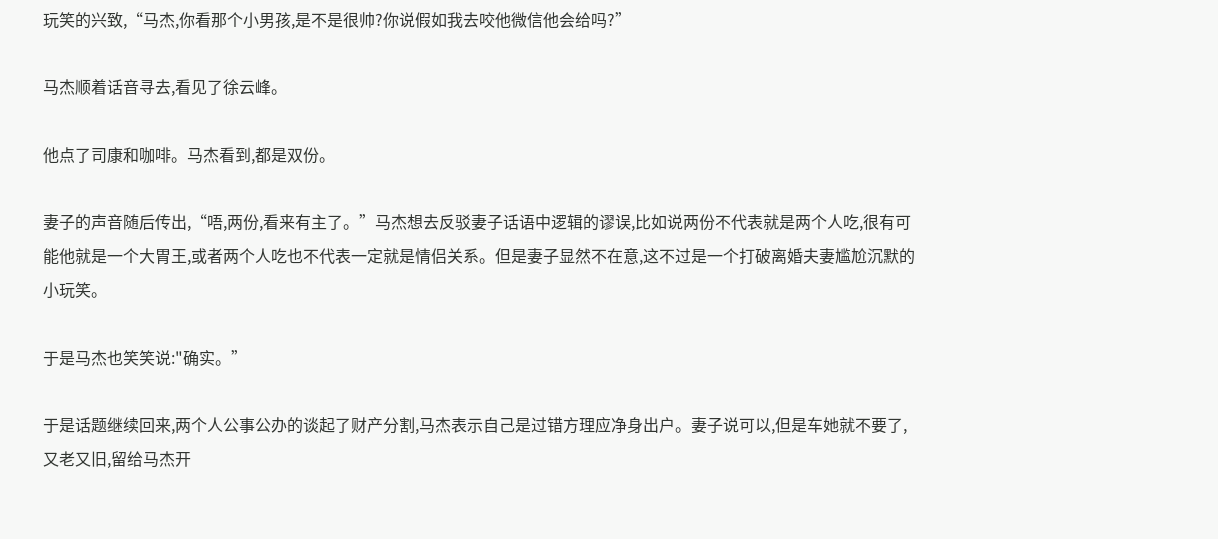玩笑的兴致,“马杰,你看那个小男孩,是不是很帅?你说假如我去咬他微信他会给吗?”

马杰顺着话音寻去,看见了徐云峰。

他点了司康和咖啡。马杰看到,都是双份。

妻子的声音随后传出,“唔,两份,看来有主了。”马杰想去反驳妻子话语中逻辑的谬误,比如说两份不代表就是两个人吃,很有可能他就是一个大胃王,或者两个人吃也不代表一定就是情侣关系。但是妻子显然不在意,这不过是一个打破离婚夫妻尴尬沉默的小玩笑。

于是马杰也笑笑说:"确实。”

于是话题继续回来,两个人公事公办的谈起了财产分割,马杰表示自己是过错方理应净身出户。妻子说可以,但是车她就不要了,又老又旧,留给马杰开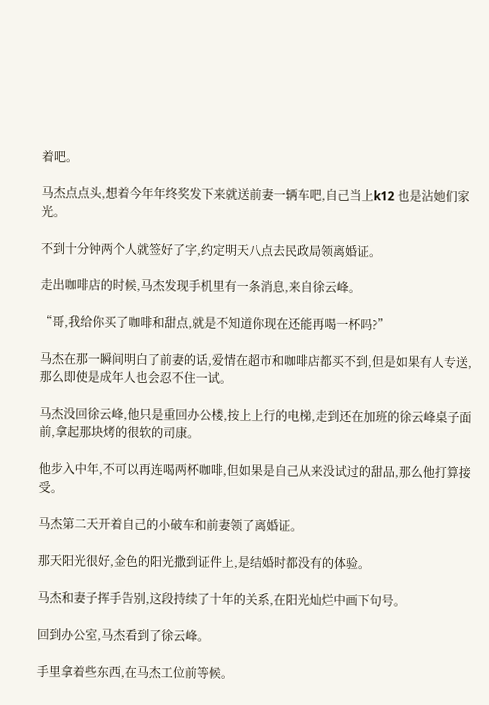着吧。

马杰点点头,想着今年年终奖发下来就送前妻一辆车吧,自己当上k12 也是沾她们家光。

不到十分钟两个人就签好了字,约定明天八点去民政局领离婚证。

走出咖啡店的时候,马杰发现手机里有一条消息,来自徐云峰。

“哥,我给你买了咖啡和甜点,就是不知道你现在还能再喝一杯吗?”

马杰在那一瞬间明白了前妻的话,爱情在超市和咖啡店都买不到,但是如果有人专送,那么即使是成年人也会忍不住一试。

马杰没回徐云峰,他只是重回办公楼,按上上行的电梯,走到还在加班的徐云峰桌子面前,拿起那块烤的很软的司康。

他步入中年,不可以再连喝两杯咖啡,但如果是自己从来没试过的甜品,那么他打算接受。

马杰第二天开着自己的小破车和前妻领了离婚证。

那天阳光很好,金色的阳光撒到证件上,是结婚时都没有的体验。

马杰和妻子挥手告别,这段持续了十年的关系,在阳光灿烂中画下句号。

回到办公室,马杰看到了徐云峰。

手里拿着些东西,在马杰工位前等候。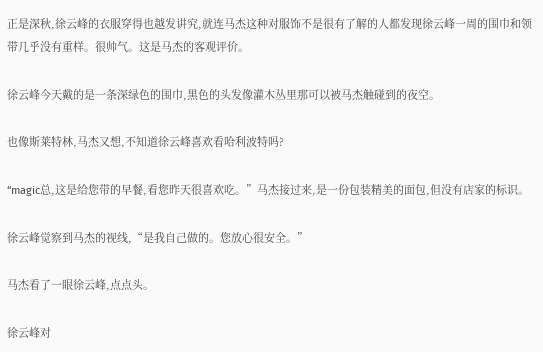正是深秋,徐云峰的衣服穿得也越发讲究,就连马杰这种对服饰不是很有了解的人都发现徐云峰一周的围巾和领带几乎没有重样。很帅气。这是马杰的客观评价。

徐云峰今天戴的是一条深绿色的围巾,黑色的头发像灌木丛里那可以被马杰触碰到的夜空。

也像斯莱特林,马杰又想,不知道徐云峰喜欢看哈利波特吗?

“magic总,这是给您带的早餐,看您昨天很喜欢吃。”马杰接过来,是一份包装精美的面包,但没有店家的标识。

徐云峰觉察到马杰的视线,“是我自己做的。您放心很安全。”

马杰看了一眼徐云峰,点点头。

徐云峰对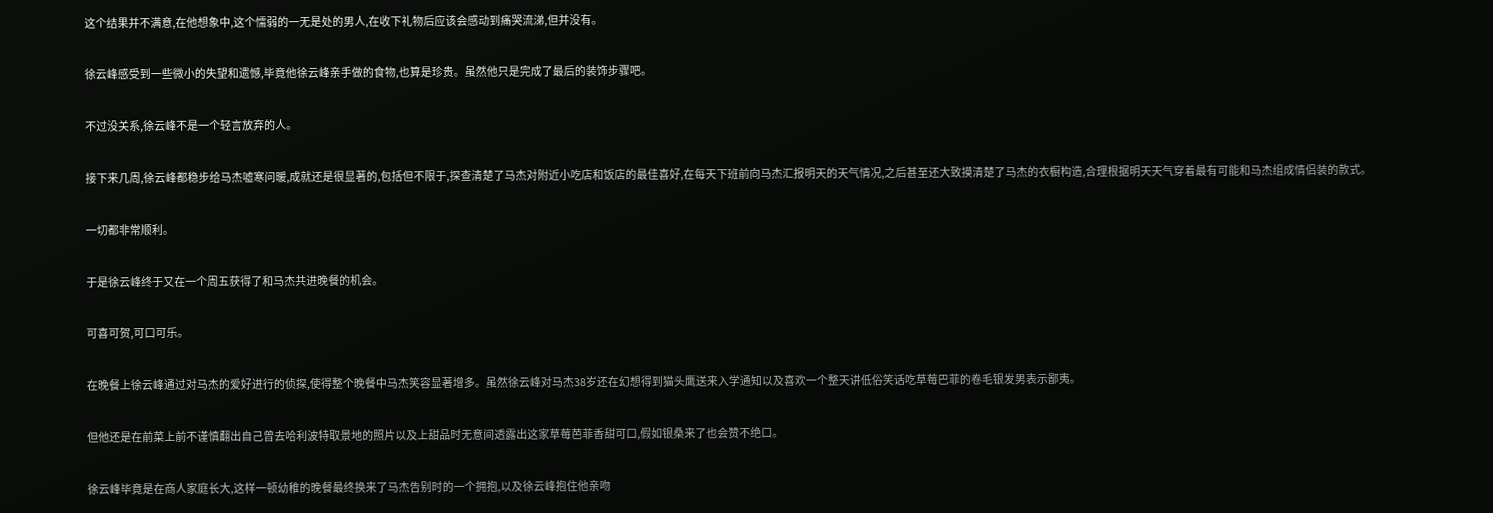这个结果并不满意,在他想象中,这个懦弱的一无是处的男人,在收下礼物后应该会感动到痛哭流涕,但并没有。

徐云峰感受到一些微小的失望和遗憾,毕竟他徐云峰亲手做的食物,也算是珍贵。虽然他只是完成了最后的装饰步骤吧。

不过没关系,徐云峰不是一个轻言放弃的人。

接下来几周,徐云峰都稳步给马杰嘘寒问暖,成就还是很显著的,包括但不限于,探查清楚了马杰对附近小吃店和饭店的最佳喜好,在每天下班前向马杰汇报明天的天气情况,之后甚至还大致摸清楚了马杰的衣橱构造,合理根据明天天气穿着最有可能和马杰组成情侣装的款式。

一切都非常顺利。

于是徐云峰终于又在一个周五获得了和马杰共进晚餐的机会。

可喜可贺,可口可乐。

在晚餐上徐云峰通过对马杰的爱好进行的侦探,使得整个晚餐中马杰笑容显著增多。虽然徐云峰对马杰38岁还在幻想得到猫头鹰送来入学通知以及喜欢一个整天讲低俗笑话吃草莓巴菲的卷毛银发男表示鄙夷。

但他还是在前菜上前不谨慎翻出自己曾去哈利波特取景地的照片以及上甜品时无意间透露出这家草莓芭菲香甜可口,假如银桑来了也会赞不绝口。

徐云峰毕竟是在商人家庭长大,这样一顿幼稚的晚餐最终换来了马杰告别时的一个拥抱,以及徐云峰抱住他亲吻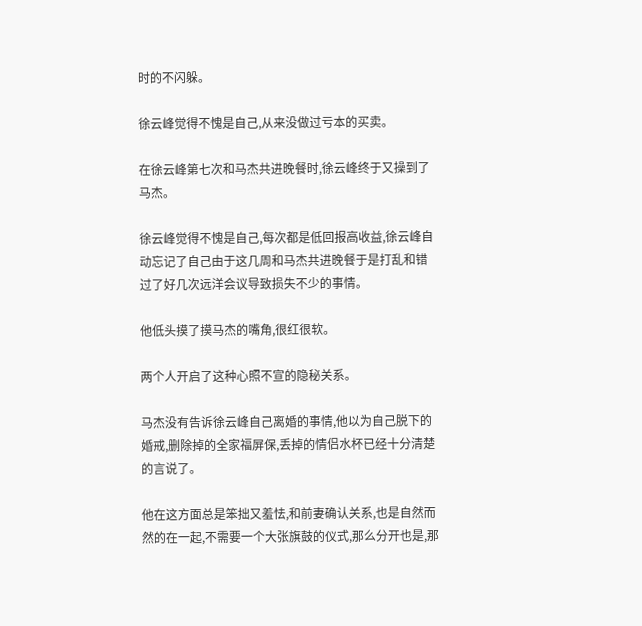时的不闪躲。

徐云峰觉得不愧是自己,从来没做过亏本的买卖。

在徐云峰第七次和马杰共进晚餐时,徐云峰终于又操到了马杰。

徐云峰觉得不愧是自己,每次都是低回报高收益,徐云峰自动忘记了自己由于这几周和马杰共进晚餐于是打乱和错过了好几次远洋会议导致损失不少的事情。

他低头摸了摸马杰的嘴角,很红很软。

两个人开启了这种心照不宣的隐秘关系。

马杰没有告诉徐云峰自己离婚的事情,他以为自己脱下的婚戒,删除掉的全家福屏保,丢掉的情侣水杯已经十分清楚的言说了。

他在这方面总是笨拙又羞怯,和前妻确认关系,也是自然而然的在一起,不需要一个大张旗鼓的仪式,那么分开也是,那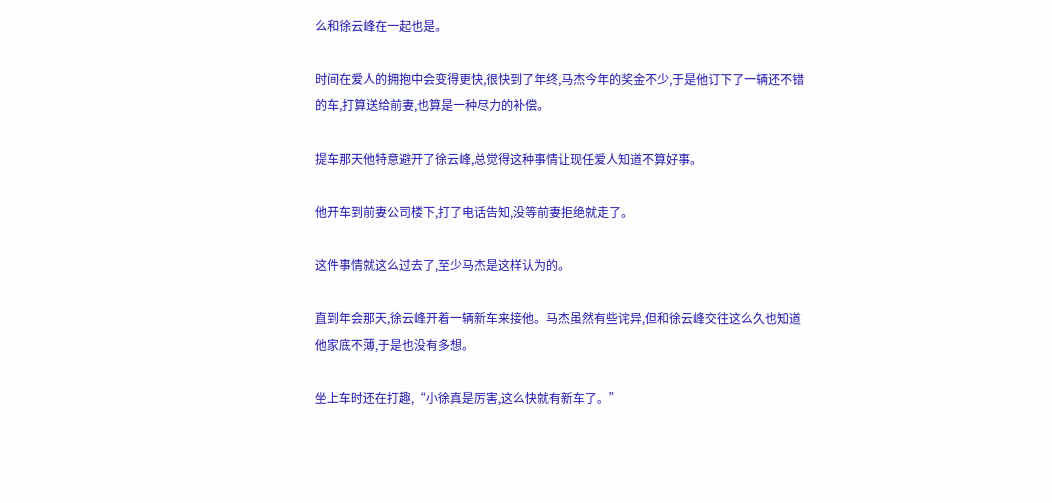么和徐云峰在一起也是。

时间在爱人的拥抱中会变得更快,很快到了年终,马杰今年的奖金不少,于是他订下了一辆还不错的车,打算送给前妻,也算是一种尽力的补偿。

提车那天他特意避开了徐云峰,总觉得这种事情让现任爱人知道不算好事。

他开车到前妻公司楼下,打了电话告知,没等前妻拒绝就走了。

这件事情就这么过去了,至少马杰是这样认为的。

直到年会那天,徐云峰开着一辆新车来接他。马杰虽然有些诧异,但和徐云峰交往这么久也知道他家底不薄,于是也没有多想。

坐上车时还在打趣,“小徐真是厉害,这么快就有新车了。”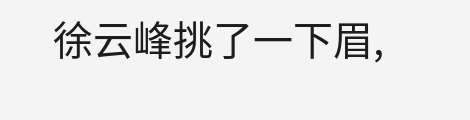徐云峰挑了一下眉,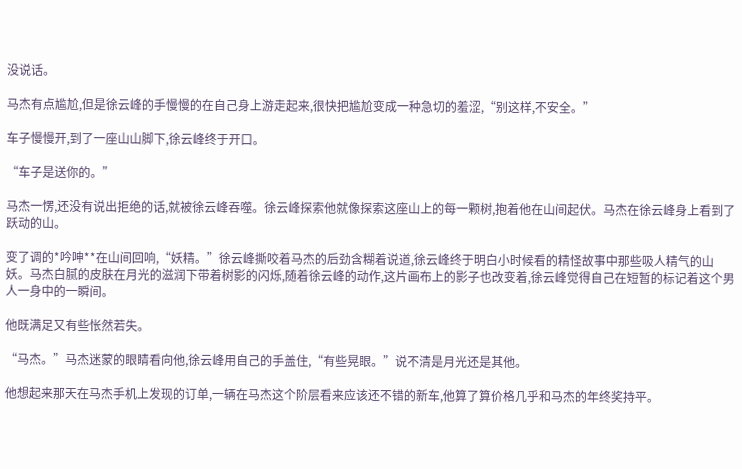没说话。

马杰有点尴尬,但是徐云峰的手慢慢的在自己身上游走起来,很快把尴尬变成一种急切的羞涩,“别这样,不安全。”

车子慢慢开,到了一座山山脚下,徐云峰终于开口。

“车子是送你的。”

马杰一愣,还没有说出拒绝的话,就被徐云峰吞噬。徐云峰探索他就像探索这座山上的每一颗树,抱着他在山间起伏。马杰在徐云峰身上看到了跃动的山。

变了调的*吟呻**在山间回响,“妖精。”徐云峰撕咬着马杰的后劲含糊着说道,徐云峰终于明白小时候看的精怪故事中那些吸人精气的山妖。马杰白腻的皮肤在月光的滋润下带着树影的闪烁,随着徐云峰的动作,这片画布上的影子也改变着,徐云峰觉得自己在短暂的标记着这个男人一身中的一瞬间。

他既满足又有些怅然若失。

“马杰。”马杰迷蒙的眼睛看向他,徐云峰用自己的手盖住,“有些晃眼。”说不清是月光还是其他。

他想起来那天在马杰手机上发现的订单,一辆在马杰这个阶层看来应该还不错的新车,他算了算价格几乎和马杰的年终奖持平。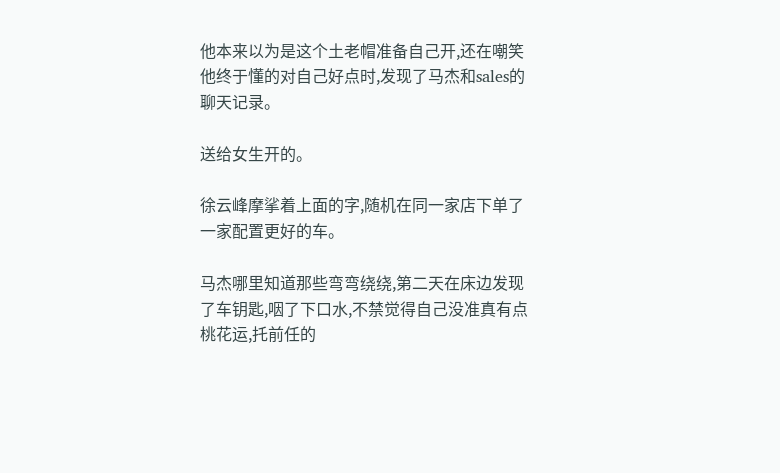他本来以为是这个土老帽准备自己开,还在嘲笑他终于懂的对自己好点时,发现了马杰和sales的聊天记录。

送给女生开的。

徐云峰摩挲着上面的字,随机在同一家店下单了一家配置更好的车。

马杰哪里知道那些弯弯绕绕,第二天在床边发现了车钥匙,咽了下口水,不禁觉得自己没准真有点桃花运,托前任的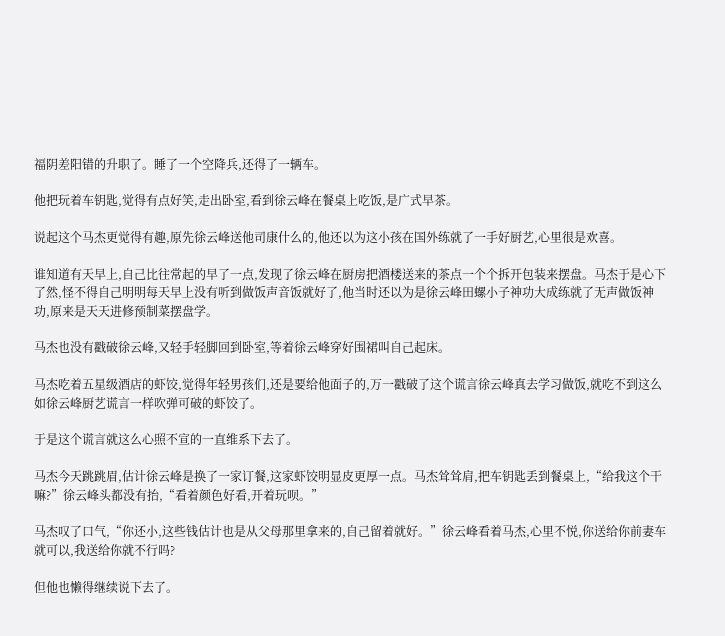福阴差阳错的升职了。睡了一个空降兵,还得了一辆车。

他把玩着车钥匙,觉得有点好笑,走出卧室,看到徐云峰在餐桌上吃饭,是广式早茶。

说起这个马杰更觉得有趣,原先徐云峰送他司康什么的,他还以为这小孩在国外练就了一手好厨艺,心里很是欢喜。

谁知道有天早上,自己比往常起的早了一点,发现了徐云峰在厨房把酒楼送来的茶点一个个拆开包装来摆盘。马杰于是心下了然,怪不得自己明明每天早上没有听到做饭声音饭就好了,他当时还以为是徐云峰田螺小子神功大成练就了无声做饭神功,原来是天天进修预制菜摆盘学。

马杰也没有戳破徐云峰,又轻手轻脚回到卧室,等着徐云峰穿好围裙叫自己起床。

马杰吃着五星级酒店的虾饺,觉得年轻男孩们,还是要给他面子的,万一戳破了这个谎言徐云峰真去学习做饭,就吃不到这么如徐云峰厨艺谎言一样吹弹可破的虾饺了。

于是这个谎言就这么心照不宣的一直维系下去了。

马杰今天跳跳眉,估计徐云峰是换了一家订餐,这家虾饺明显皮更厚一点。马杰耸耸肩,把车钥匙丢到餐桌上,“给我这个干嘛?”徐云峰头都没有抬,“看着颜色好看,开着玩呗。”

马杰叹了口气,“你还小,这些钱估计也是从父母那里拿来的,自己留着就好。”徐云峰看着马杰,心里不悦,你送给你前妻车就可以,我送给你就不行吗?

但他也懒得继续说下去了。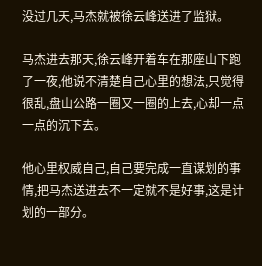没过几天,马杰就被徐云峰送进了监狱。

马杰进去那天,徐云峰开着车在那座山下跑了一夜,他说不清楚自己心里的想法,只觉得很乱,盘山公路一圈又一圈的上去,心却一点一点的沉下去。

他心里权威自己,自己要完成一直谋划的事情,把马杰送进去不一定就不是好事,这是计划的一部分。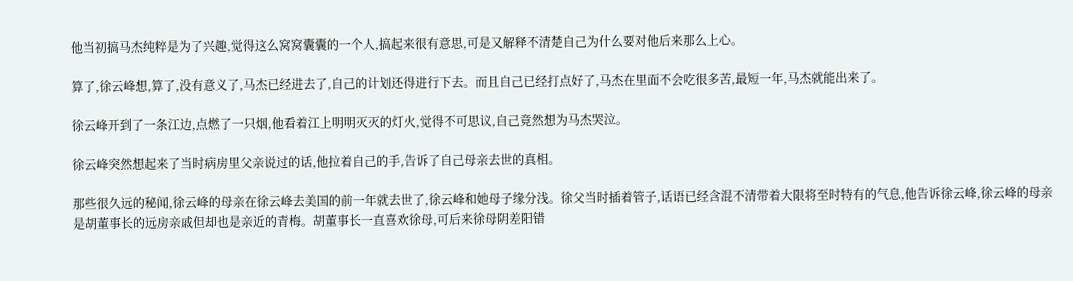他当初搞马杰纯粹是为了兴趣,觉得这么窝窝囊囊的一个人,搞起来很有意思,可是又解释不清楚自己为什么要对他后来那么上心。

算了,徐云峰想,算了,没有意义了,马杰已经进去了,自己的计划还得进行下去。而且自己已经打点好了,马杰在里面不会吃很多苦,最短一年,马杰就能出来了。

徐云峰开到了一条江边,点燃了一只烟,他看着江上明明灭灭的灯火,觉得不可思议,自己竟然想为马杰哭泣。

徐云峰突然想起来了当时病房里父亲说过的话,他拉着自己的手,告诉了自己母亲去世的真相。

那些很久远的秘闻,徐云峰的母亲在徐云峰去美国的前一年就去世了,徐云峰和她母子缘分浅。徐父当时插着管子,话语已经含混不清带着大限将至时特有的气息,他告诉徐云峰,徐云峰的母亲是胡董事长的远房亲戚但却也是亲近的青梅。胡董事长一直喜欢徐母,可后来徐母阴差阳错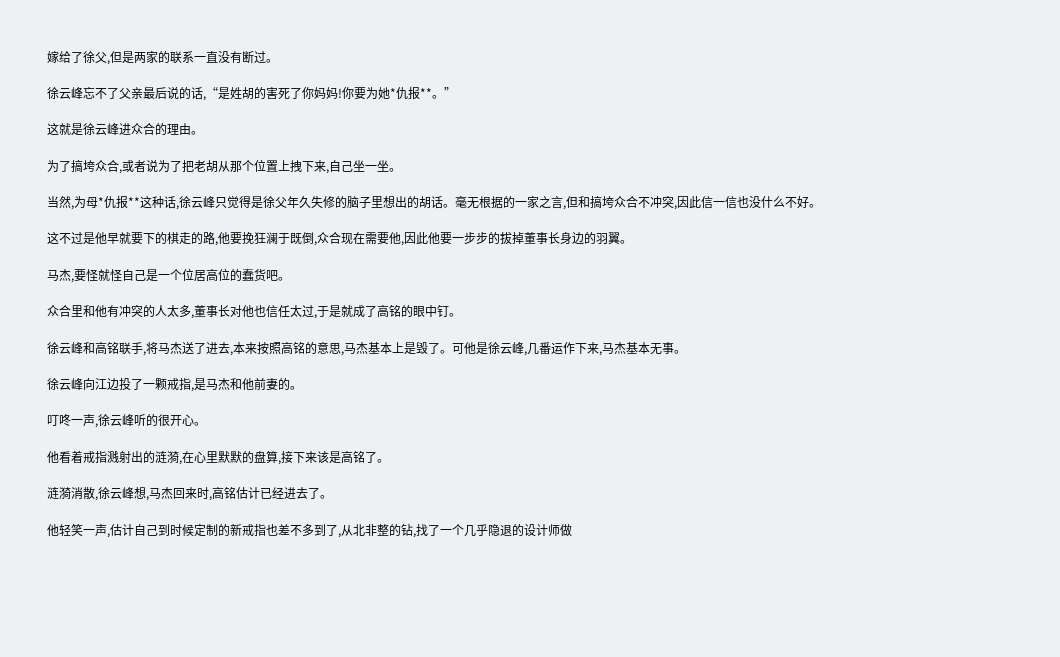嫁给了徐父,但是两家的联系一直没有断过。

徐云峰忘不了父亲最后说的话,“是姓胡的害死了你妈妈!你要为她*仇报**。”

这就是徐云峰进众合的理由。

为了搞垮众合,或者说为了把老胡从那个位置上拽下来,自己坐一坐。

当然,为母*仇报**这种话,徐云峰只觉得是徐父年久失修的脑子里想出的胡话。毫无根据的一家之言,但和搞垮众合不冲突,因此信一信也没什么不好。

这不过是他早就要下的棋走的路,他要挽狂澜于既倒,众合现在需要他,因此他要一步步的拔掉董事长身边的羽翼。

马杰,要怪就怪自己是一个位居高位的蠢货吧。

众合里和他有冲突的人太多,董事长对他也信任太过,于是就成了高铭的眼中钉。

徐云峰和高铭联手,将马杰送了进去,本来按照高铭的意思,马杰基本上是毁了。可他是徐云峰,几番运作下来,马杰基本无事。

徐云峰向江边投了一颗戒指,是马杰和他前妻的。

叮咚一声,徐云峰听的很开心。

他看着戒指溅射出的涟漪,在心里默默的盘算,接下来该是高铭了。

涟漪消散,徐云峰想,马杰回来时,高铭估计已经进去了。

他轻笑一声,估计自己到时候定制的新戒指也差不多到了,从北非整的钻,找了一个几乎隐退的设计师做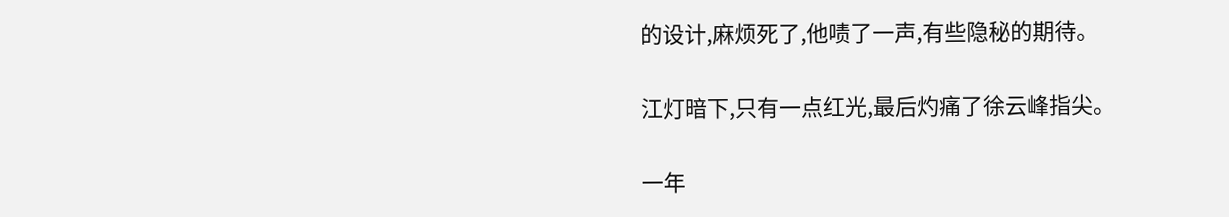的设计,麻烦死了,他啧了一声,有些隐秘的期待。

江灯暗下,只有一点红光,最后灼痛了徐云峰指尖。

一年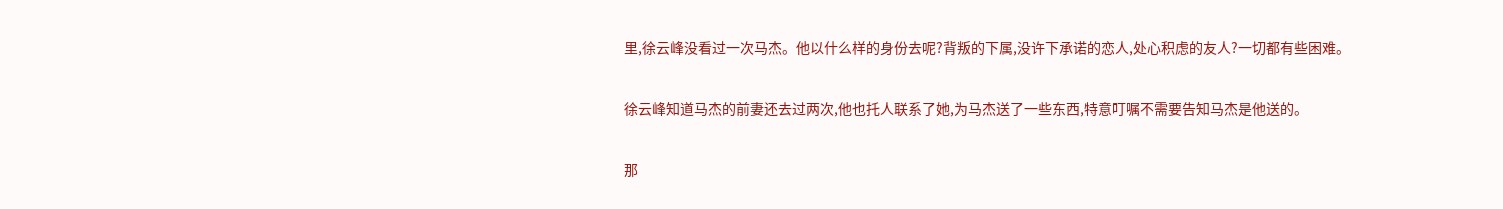里,徐云峰没看过一次马杰。他以什么样的身份去呢?背叛的下属,没许下承诺的恋人,处心积虑的友人?一切都有些困难。

徐云峰知道马杰的前妻还去过两次,他也托人联系了她,为马杰送了一些东西,特意叮嘱不需要告知马杰是他送的。

那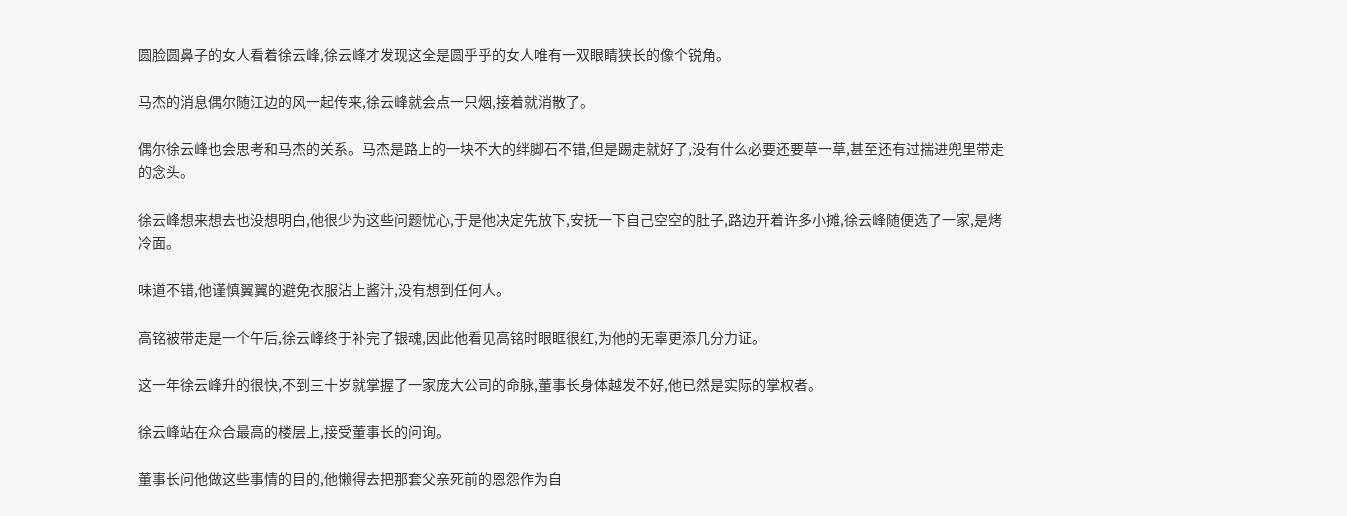圆脸圆鼻子的女人看着徐云峰,徐云峰才发现这全是圆乎乎的女人唯有一双眼睛狭长的像个锐角。

马杰的消息偶尔随江边的风一起传来,徐云峰就会点一只烟,接着就消散了。

偶尔徐云峰也会思考和马杰的关系。马杰是路上的一块不大的绊脚石不错,但是踢走就好了,没有什么必要还要草一草,甚至还有过揣进兜里带走的念头。

徐云峰想来想去也没想明白,他很少为这些问题忧心,于是他决定先放下,安抚一下自己空空的肚子,路边开着许多小摊,徐云峰随便选了一家,是烤冷面。

味道不错,他谨慎翼翼的避免衣服沾上酱汁,没有想到任何人。

高铭被带走是一个午后,徐云峰终于补完了银魂,因此他看见高铭时眼眶很红,为他的无辜更添几分力证。

这一年徐云峰升的很快,不到三十岁就掌握了一家庞大公司的命脉,董事长身体越发不好,他已然是实际的掌权者。

徐云峰站在众合最高的楼层上,接受董事长的问询。

董事长问他做这些事情的目的,他懒得去把那套父亲死前的恩怨作为自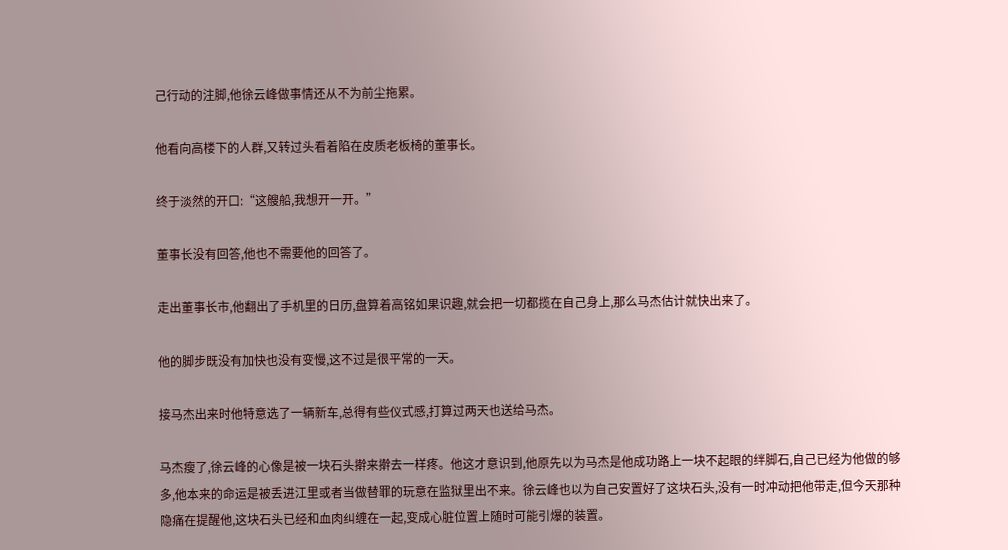己行动的注脚,他徐云峰做事情还从不为前尘拖累。

他看向高楼下的人群,又转过头看着陷在皮质老板椅的董事长。

终于淡然的开口:“这艘船,我想开一开。”

董事长没有回答,他也不需要他的回答了。

走出董事长市,他翻出了手机里的日历,盘算着高铭如果识趣,就会把一切都揽在自己身上,那么马杰估计就快出来了。

他的脚步既没有加快也没有变慢,这不过是很平常的一天。

接马杰出来时他特意选了一辆新车,总得有些仪式感,打算过两天也送给马杰。

马杰瘦了,徐云峰的心像是被一块石头擀来擀去一样疼。他这才意识到,他原先以为马杰是他成功路上一块不起眼的绊脚石,自己已经为他做的够多,他本来的命运是被丢进江里或者当做替罪的玩意在监狱里出不来。徐云峰也以为自己安置好了这块石头,没有一时冲动把他带走,但今天那种隐痛在提醒他,这块石头已经和血肉纠缠在一起,变成心脏位置上随时可能引爆的装置。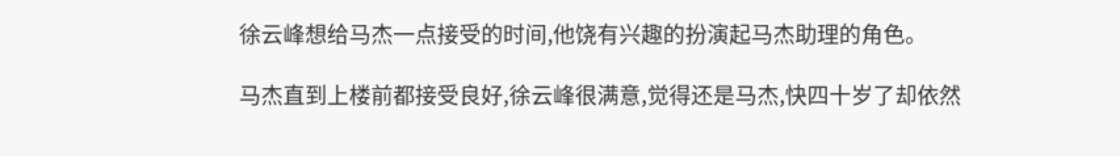徐云峰想给马杰一点接受的时间,他饶有兴趣的扮演起马杰助理的角色。

马杰直到上楼前都接受良好,徐云峰很满意,觉得还是马杰,快四十岁了却依然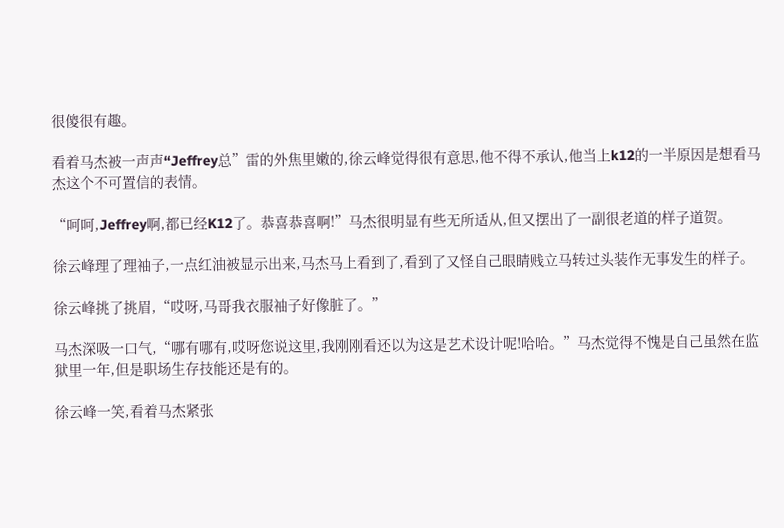很傻很有趣。

看着马杰被一声声“Jeffrey总”雷的外焦里嫩的,徐云峰觉得很有意思,他不得不承认,他当上k12的一半原因是想看马杰这个不可置信的表情。

“呵呵,Jeffrey啊,都已经K12了。恭喜恭喜啊!”马杰很明显有些无所适从,但又摆出了一副很老道的样子道贺。

徐云峰理了理袖子,一点红油被显示出来,马杰马上看到了,看到了又怪自己眼睛贱立马转过头装作无事发生的样子。

徐云峰挑了挑眉,“哎呀,马哥我衣服袖子好像脏了。”

马杰深吸一口气,“哪有哪有,哎呀您说这里,我刚刚看还以为这是艺术设计呢!哈哈。”马杰觉得不愧是自己虽然在监狱里一年,但是职场生存技能还是有的。

徐云峰一笑,看着马杰紧张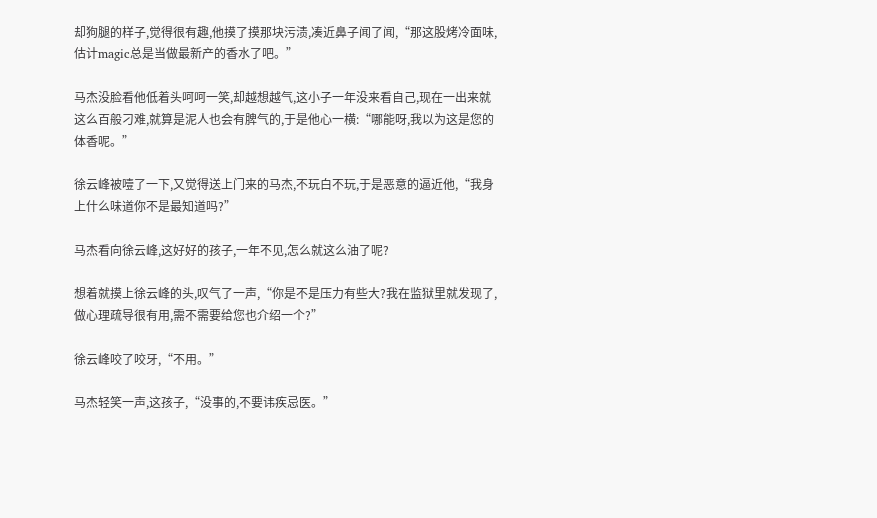却狗腿的样子,觉得很有趣,他摸了摸那块污渍,凑近鼻子闻了闻,“那这股烤冷面味,估计magic总是当做最新产的香水了吧。”

马杰没脸看他低着头呵呵一笑,却越想越气,这小子一年没来看自己,现在一出来就这么百般刁难,就算是泥人也会有脾气的,于是他心一横:“哪能呀,我以为这是您的体香呢。”

徐云峰被噎了一下,又觉得送上门来的马杰,不玩白不玩,于是恶意的逼近他,“我身上什么味道你不是最知道吗?”

马杰看向徐云峰,这好好的孩子,一年不见,怎么就这么油了呢?

想着就摸上徐云峰的头,叹气了一声,“你是不是压力有些大?我在监狱里就发现了,做心理疏导很有用,需不需要给您也介绍一个?”

徐云峰咬了咬牙,“不用。”

马杰轻笑一声,这孩子,“没事的,不要讳疾忌医。”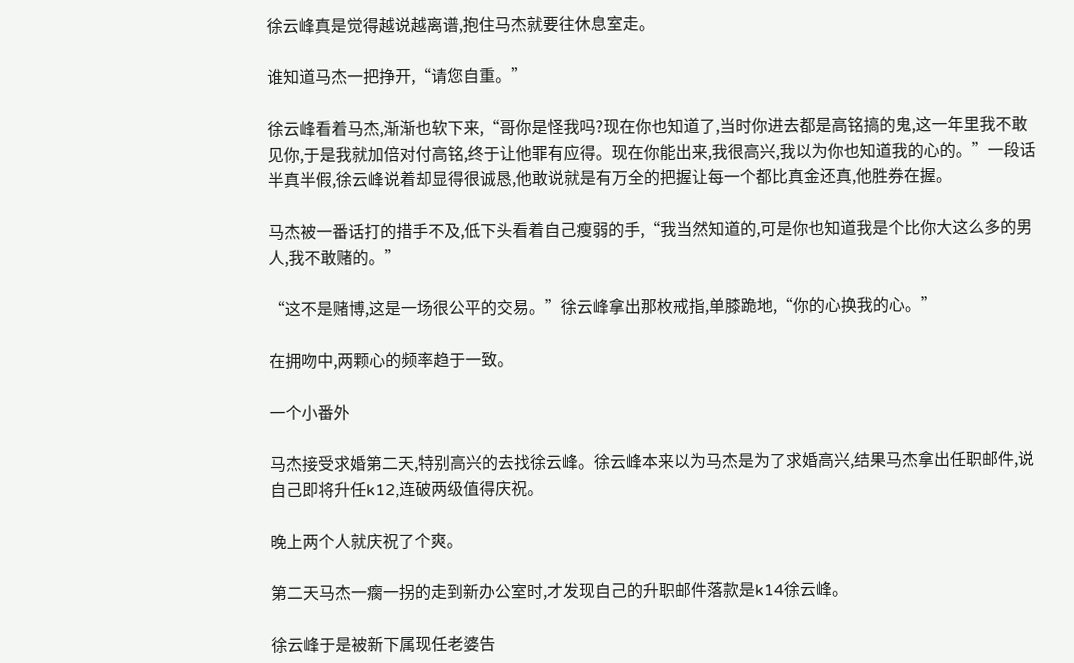徐云峰真是觉得越说越离谱,抱住马杰就要往休息室走。

谁知道马杰一把挣开,“请您自重。”

徐云峰看着马杰,渐渐也软下来,“哥你是怪我吗?现在你也知道了,当时你进去都是高铭搞的鬼,这一年里我不敢见你,于是我就加倍对付高铭,终于让他罪有应得。现在你能出来,我很高兴,我以为你也知道我的心的。”一段话半真半假,徐云峰说着却显得很诚恳,他敢说就是有万全的把握让每一个都比真金还真,他胜券在握。

马杰被一番话打的措手不及,低下头看着自己瘦弱的手,“我当然知道的,可是你也知道我是个比你大这么多的男人,我不敢赌的。”

“这不是赌博,这是一场很公平的交易。”徐云峰拿出那枚戒指,单膝跪地,“你的心换我的心。”

在拥吻中,两颗心的频率趋于一致。

一个小番外

马杰接受求婚第二天,特别高兴的去找徐云峰。徐云峰本来以为马杰是为了求婚高兴,结果马杰拿出任职邮件,说自己即将升任k12,连破两级值得庆祝。

晚上两个人就庆祝了个爽。

第二天马杰一瘸一拐的走到新办公室时,才发现自己的升职邮件落款是k14徐云峰。

徐云峰于是被新下属现任老婆告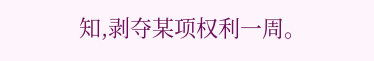知,剥夺某项权利一周。